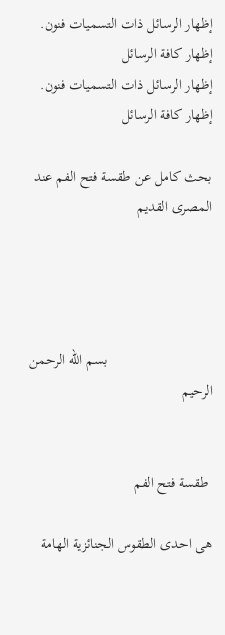إظهار الرسائل ذات التسميات فنون. إظهار كافة الرسائل
إظهار الرسائل ذات التسميات فنون. إظهار كافة الرسائل

بحث كامل عن طقسة فتح الفم عند المصرى القديم




                            بسم الله الرحمن الرحيم


 طقسة فتح الفم

هى احدى الطقوس الجنائزية الهامة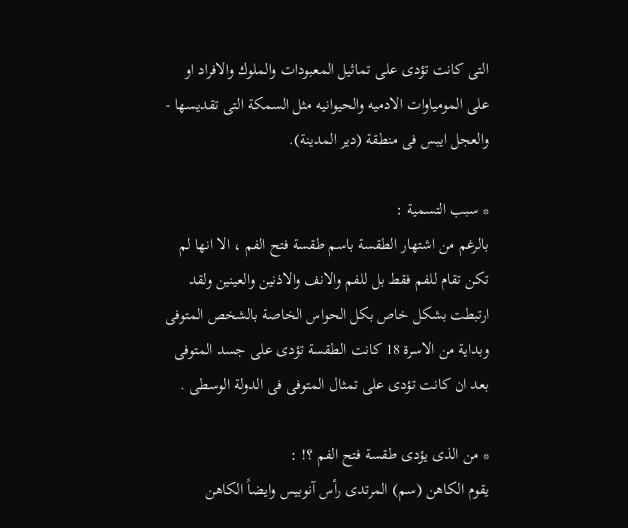التى كانت تؤدى على تماثيل المعبودات والملوك والافراد او على المومياوات الادميه والحيوانيه مثل السمكة التى تقديسها - والعجل ايبس فى منطقة (دير المدينة).

* سبب التسمية :
بالرغم من اشتهار الطقسة باسم طقسة فتح الفم ، الا انها لم تكن تقام للفم فقط بل للفم والانف والاذنين والعينين ولقد ارتبطت بشكل خاص بكل الحواس الخاصة بالشخص المتوفى وبداية من الاسرة 18 كانت الطقسة تؤدى على جسد المتوفى بعد ان كانت تؤدى على تمثال المتوفى فى الدولة الوسطى .

* من الذى يؤدى طقسة فتح الفم ؟! :
يقوم الكاهن (سم) المرتدى رأس آنوبيس وايضاً الكاهن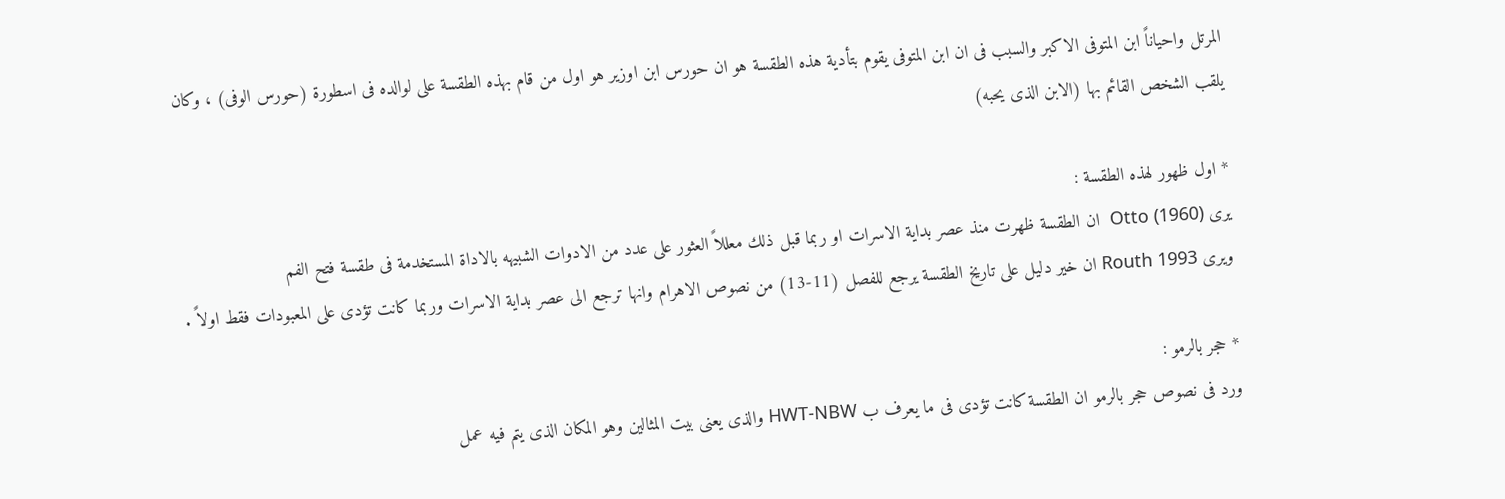المرتل واحياناً ابن المتوفى الاكبر والسبب فى ان ابن المتوفى يقوم بتأدية هذه الطقسة هو ان حورس ابن اوزير هو اول من قام بهذه الطقسة على لوالده فى اسطورة (حورس الوفى) ، وكان يلقب الشخص القائم بها (الابن الذى يحبه)

* اول ظهور لهذه الطقسة :
يرى (Otto (1960  ان الطقسة ظهرت منذ عصر بداية الاسرات او ربما قبل ذلك معللاً العثور على عدد من الادوات الشبيهه بالاداة المستخدمة فى طقسة فتح الفم
ويرى Routh 1993 ان خير دليل على تاريخ الطقسة يرجع للفصل (11-13) من نصوص الاهرام وانها ترجع الى عصر بداية الاسرات وربما كانت تؤدى على المعبودات فقط اولاً .

* حجر بالرمو :
ورد فى نصوص حجر بالرمو ان الطقسة كانت تؤدى فى ما يعرف ب HWT-NBW والذى يعنى بيت المثالين وهو المكان الذى يتم فيه عمل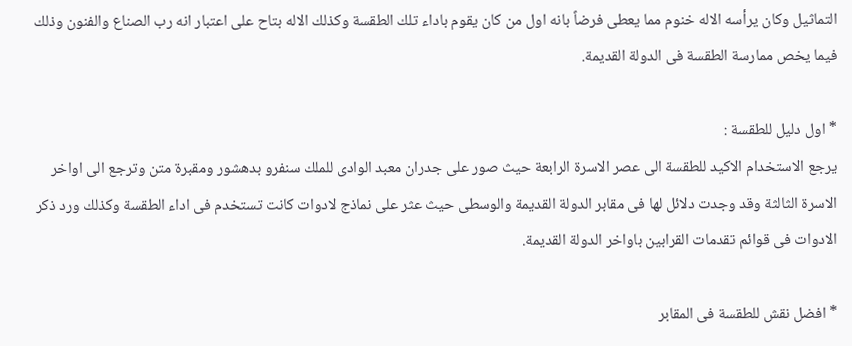التماثيل وكان يرأسه الاله خنوم مما يعطى فرضاً بانه اول من كان يقوم باداء تلك الطقسة وكذلك الاله بتاح على اعتبار انه رب الصناع والفنون وذلك فيما يخص ممارسة الطقسة فى الدولة القديمة.

* اول دليل للطقسة :
يرجع الاستخدام الاكيد للطقسة الى عصر الاسرة الرابعة حيث صور على جدران معبد الوادى للملك سنفرو بدهشور ومقبرة متن وترجع الى اواخر الاسرة الثالثة وقد وجدت دلائل لها فى مقابر الدولة القديمة والوسطى حيث عثر على نماذج لادوات كانت تستخدم فى اداء الطقسة وكذلك ورد ذكر الادوات فى قوائم تقدمات القرابين باواخر الدولة القديمة.

* افضل نقش للطقسة فى المقابر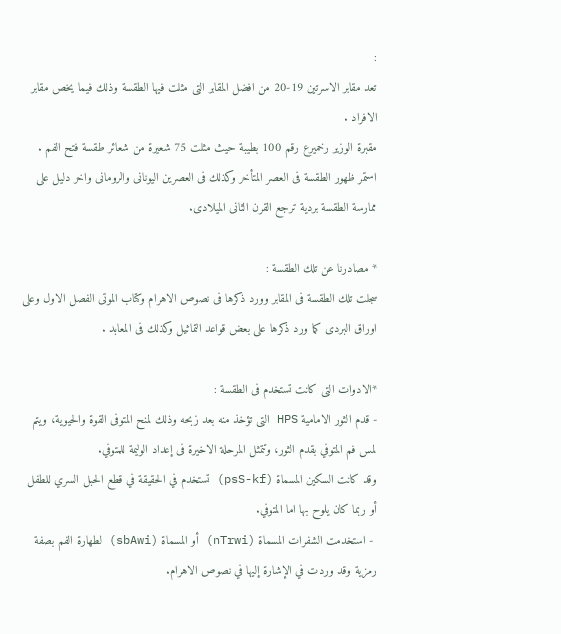:
تعد مقابر الاسرتين 19-20 من افضل المقابر التى مثلت فيها الطقسة وذلك فيما يخص مقابر الافراد .
مقبرة الوزير رخميرع رقم 100 بطيبة حيث مثلت 75 شعيرة من شعائر طقسة فتح الفم .
استمر ظهور الطقسة فى العصر المتأخر وكذلك فى العصرين اليونانى والرومانى واخر دليل على ممارسة الطقسة بردية ترجع القرن الثانى الميلادى.

* مصادرنا عن تلك الطقسة :
سجلت تلك الطقسة فى المقابر وورد ذكرها فى نصوص الاهرام وكتاب الموتى الفصل الاول وعلى اوراق البردى كما ورد ذكرها على بعض قواعد التماثيل وكذلك فى المعابد .

*الادوات التى كانت تستخدم فى الطقسة :
- قدم الثور الامامية HPS التى تؤخذ منه بعد زبحه وذلك لمنح المتوفى القوة والحيوية، ويتم لمس فم المتوفي بقدم الثور، وتتمثل المرحلة الاخيرة فى إعداد الوليمة للمتوفي.
وقد كانت السكين المسماة (psS-kf) تستخدم في الحقيقة في قطع الحبل السري للطفل أو ربما كان يلوح بها اما المتوفي.
 - استخدمت الشفرات المسماة (nTrwi) أو المسماة (sbAwi) لطهارة الفم بصفة رمزية وقد وردت في الإشارة إليها في نصوص الاهرام.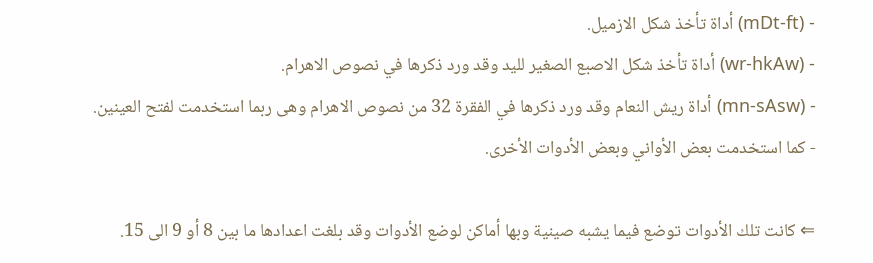- (mDt-ft) أداة تأخذ شكل الازميل.
- (wr-hkAw) أداة تأخذ شكل الاصبع الصغير لليد وقد ورد ذكرها في نصوص الاهرام.
- (mn-sAsw) أداة ريش النعام وقد ورد ذكرها في الفقرة 32 من نصوص الاهرام وهى ربما استخدمت لفتح العينين.
- كما استخدمت بعض الأواني وبعض الأدوات الأخرى.

⇐ كانت تلك الأدوات توضع فيما يشبه صينية وبها أماكن لوضع الأدوات وقد بلغت اعدادها ما بين 8 أو 9 الى 15.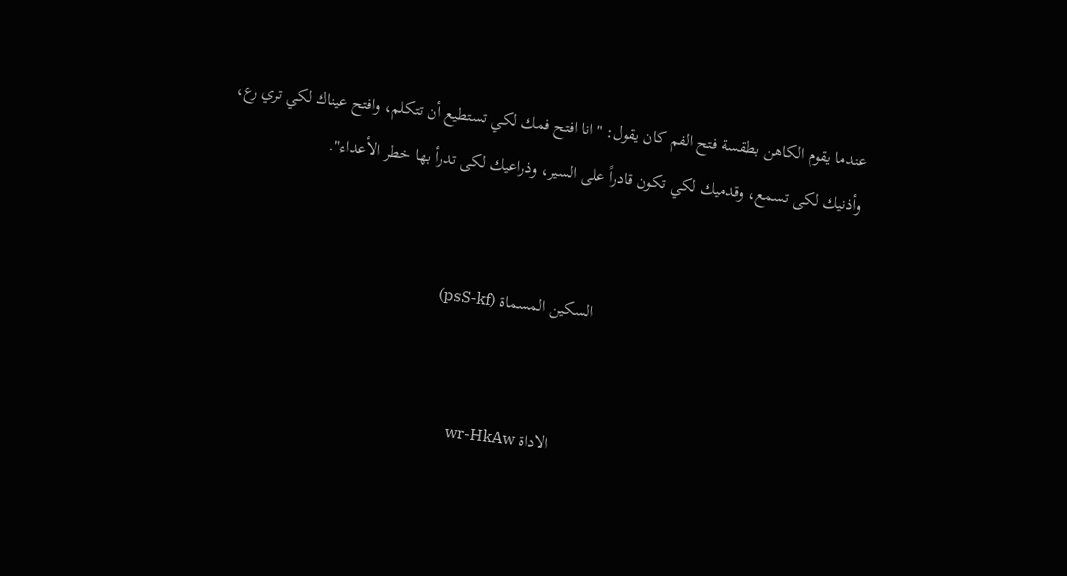عندما يقوم الكاهن بطقسة فتح الفم كان يقول: "انا افتح فمك لكي تستطيع أن تتكلم، وافتح عيناك لكي تري رع، وأذنيك لكى تسمع، وقدميك لكي تكون قادراً على السير، وذراعيك لكى تدرأ بها خطر الأعداء".


                                                           السكين المسماة (psS-kf)


                                                                  الاداة wr-HkAw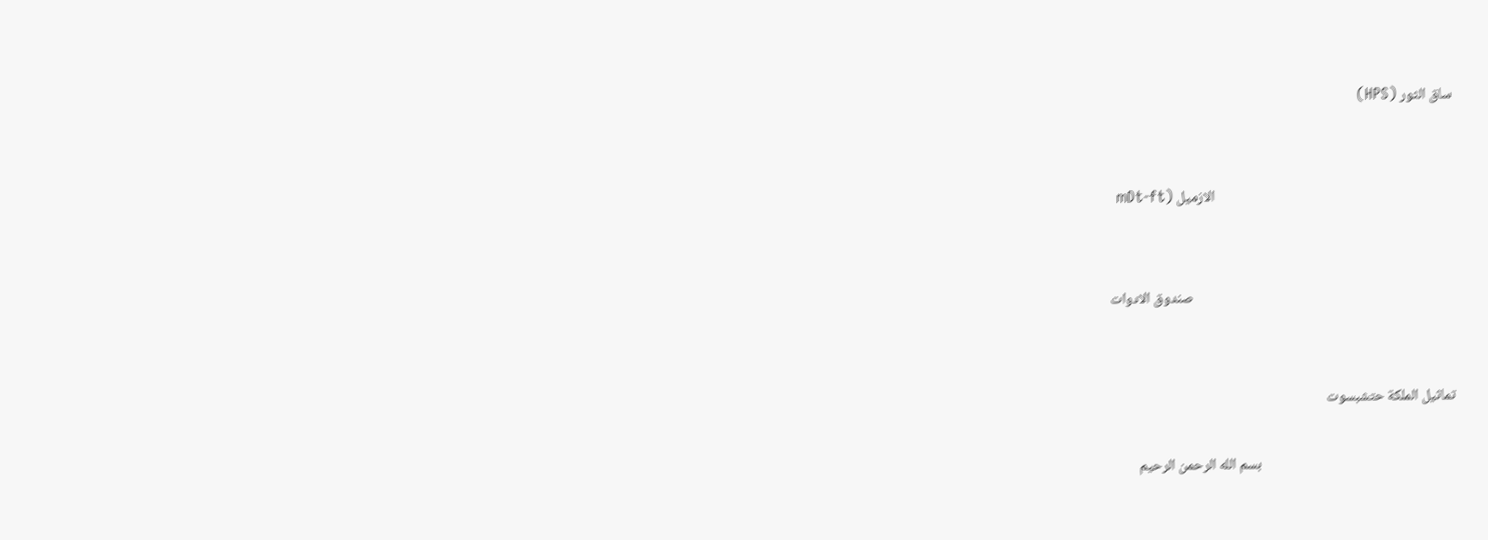ساق الثور (HPS)


                                                                        الازميل (mDt-ft


                                                                               صندوق الادوات


تماثيل الملكة حتشبسوت

                                                           بسم الله الرحمن الرحيم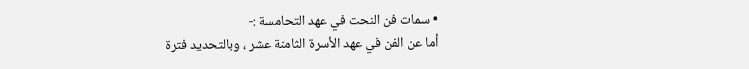• سمات فن النحت في عهد التحامسة :-
أما عن الفن في عهد الأسرة الثامنة عشر ، وبالتحديد فترة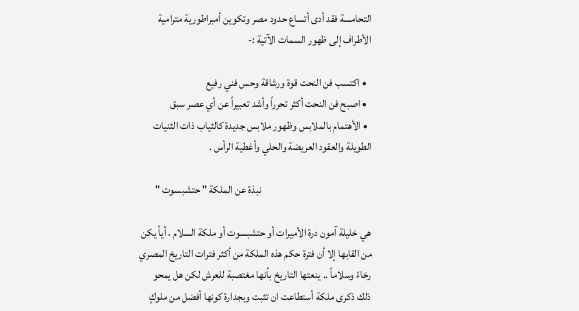التحامسة فقد أدى أتساع حدود مصر وتكوين أمبراطورية مترامية الأطراف إلى ظهور السمات الآتية :-

  • اكتسب فن النحت قوة ورشاقة وحس فني رفيع
  • اصبح فن النحت أكثر تحرراً وأشد تعبيراً عن أي عصر سبق
  • الأهتمام بالملابس وظهور ملابس جديدة كالثياب ذات الثنيات الطويلة والعقود العريضة والحلي وأغطية الرأس .

                                                    نبذة عن الملكة " حتشبسوت "

هي خليلة آمون درة الأميرات أو حتشبسوت أو ملكة السلام ، أياً يكن من القابها إلا أن فترة حكم هذه الملكة من أكثر فترات التاريخ المصري رخاءً وسلاماً .. ينعتها التاريخ بأنها مغتصبة للعرش لكن هل يمحو ذلك ذكرى ملكة أستطاعت ان تثبت وبجدارة كونها أفضل من ملوكٍ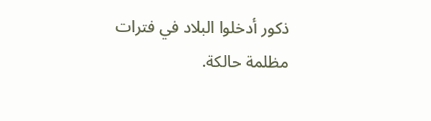ذكور أدخلوا البلاد في فترات مظلمة حالكة.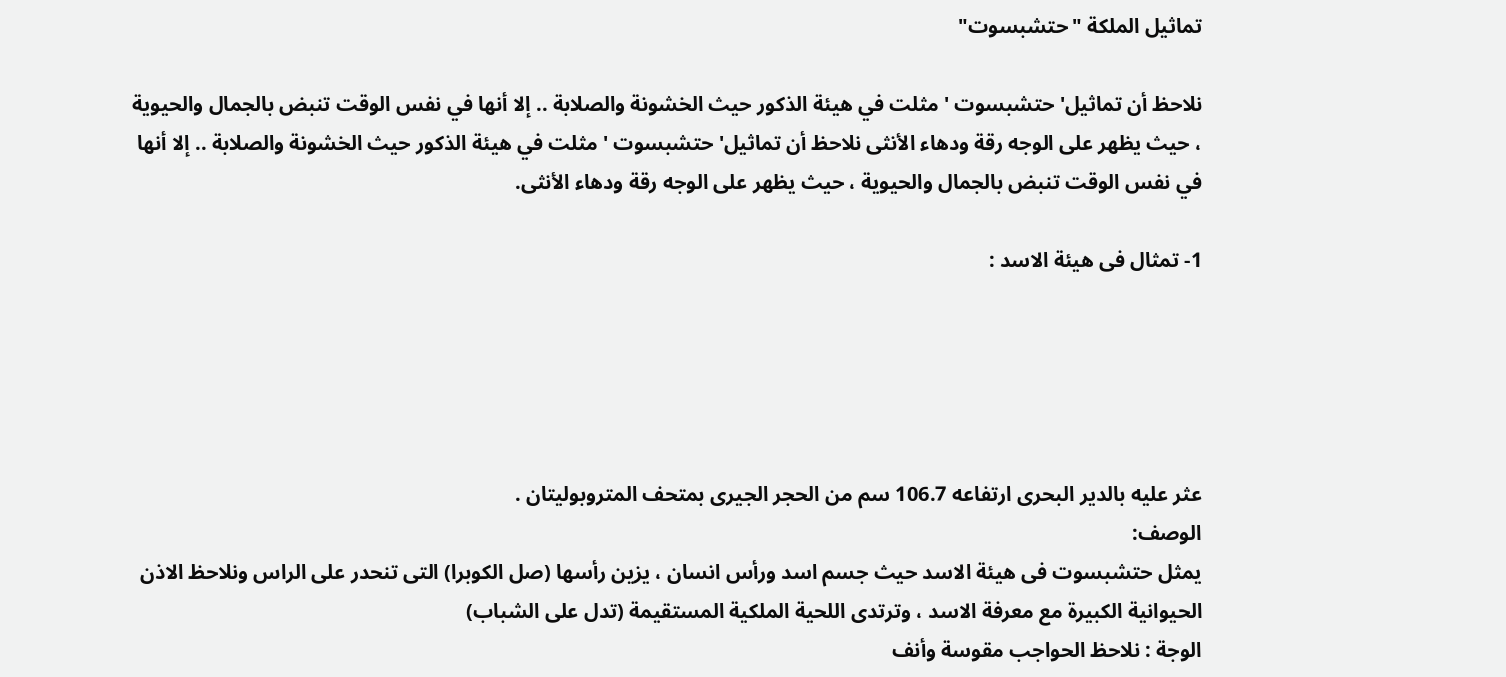تماثيل الملكة "حتشبسوت"

نلاحظ أن تماثيل' حتشبسوت ' مثلت في هيئة الذكور حيث الخشونة والصلابة .. إلا أنها في نفس الوقت تنبض بالجمال والحيوية ، حيث يظهر على الوجه رقة ودهاء الأنثى نلاحظ أن تماثيل' حتشبسوت ' مثلت في هيئة الذكور حيث الخشونة والصلابة .. إلا أنها في نفس الوقت تنبض بالجمال والحيوية ، حيث يظهر على الوجه رقة ودهاء الأنثى.

1- تمثال فى هيئة الاسد :





عثر عليه بالدير البحرى ارتفاعه 106.7 سم من الحجر الجيرى بمتحف المتروبوليتان .
الوصف:
يمثل حتشبسوت فى هيئة الاسد حيث جسم اسد ورأس انسان ، يزين رأسها (صل الكوبرا) التى تنحدر على الراس ونلاحظ الاذن الحيوانية الكبيرة مع معرفة الاسد ، وترتدى اللحية الملكية المستقيمة (تدل على الشباب)
الوجة : نلاحظ الحواجب مقوسة وأنف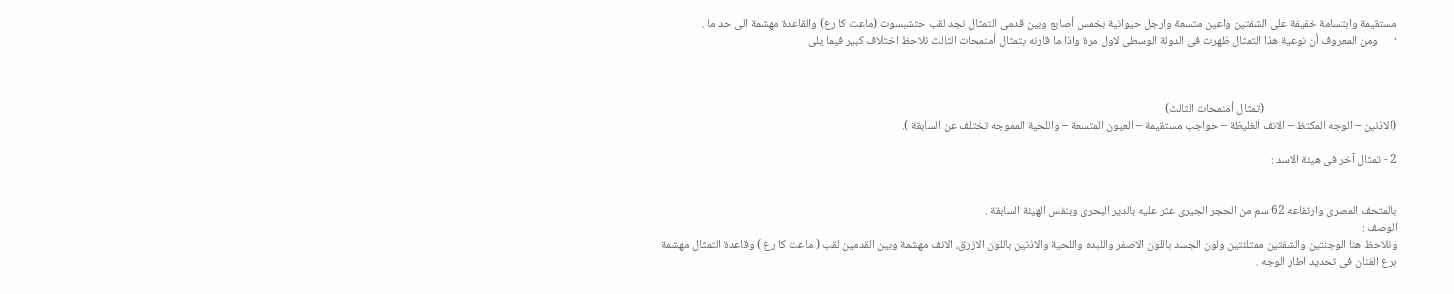مستقيمة وابتسامة خفيفة على الشفتين واعين متسعة وارجل حيوانية بخمس أصابع وبين قدمى التمثال نجد لقب حتشبسوت (ماعت كا رع) والقاعدة مهشمة الى حد ما .
·      ومن المعروف أن نوعية هذا التمثال ظهرت فى الدولة الوسطى لاول مرة واذا ما قارنه بتمثال أمنمحات الثالث نلاحظ اختلاف كبير فيما يلى



                                                  (تمثال أمنمحات الثالث)
(الاذنين – الوجه المكتظ – الانف الغليظة – حواجب مستقيمة – العيون المتسعة – واللحية المموجه تختلف عن السابقة ).

2 - تمثال آخر فى هيئة الاسد :


بالمتحف المصرى وارتفاعه 62 سم من الحجر الجيرى عثر عليه بالدير البحرى وبنفس الهيئة السابقة .
الوصف :
ونلاحظ هنا الوجنتين والشفتين ممتلئتين ولون الجسد باللون الاصفر واللبده واللحية والاذنين باللون الازرق، الانف مهشمة وبين القدمين لقب ( ماعت كا رع ) وقاعدة التمثال مهشمة
برع الفنان فى تحديد اطار الوجه .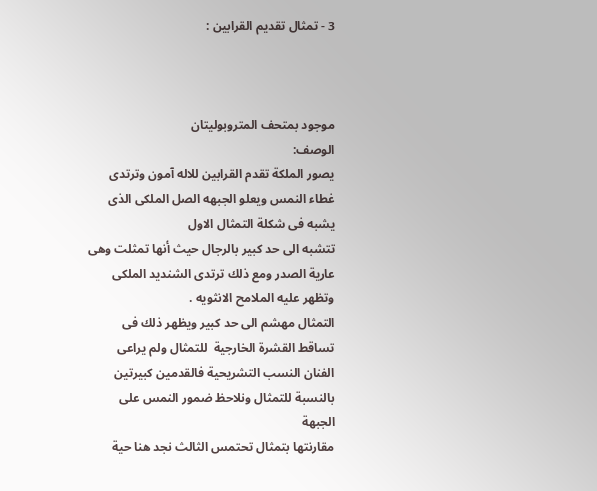3 - تمثال تقديم القرابين :



موجود بمتحف المتروبوليتان
الوصف:
يصور الملكة تقدم القرابين للاله آمون وترتدى غطاء النمس ويعلو الجبهه الصل الملكى الذى يشبه فى شكلة التمثال الاول
تتشبه الى حد كبير بالرجال حيث أنها تمثلت وهى عارية الصدر ومع ذلك ترتدى الشنديد الملكى وتظهر عليه الملامح الانثويه .
التمثال مهشم الى حد كبير ويظهر ذلك فى تساقط القشرة الخارجية  للتمثال ولم يراعى الفنان النسب التشريحية فالقدمين كبيرتين بالنسبة للتمثال ونلاحظ ضمور النمس على الجبهة
مقارنتها بتمثال تحتمس الثالث نجد هنا حية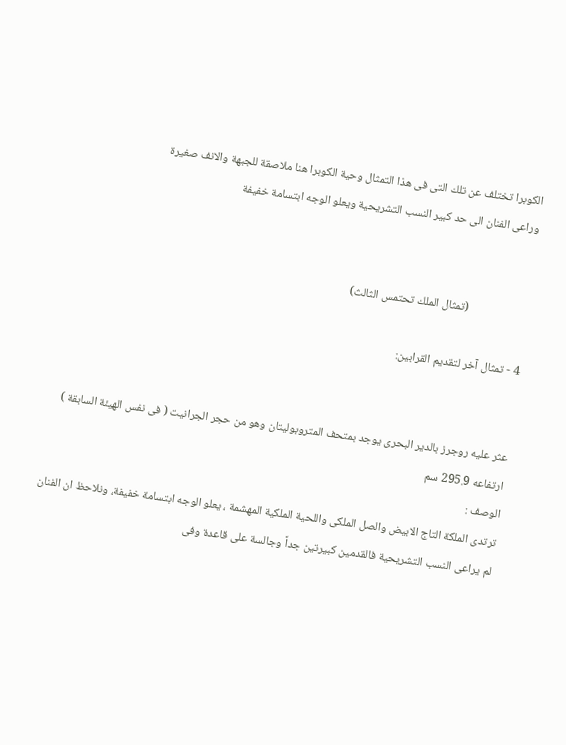الكوبرا تختلف عن تلك التى فى هذا التمثال وحية الكوبرا هنا ملاصقة للجبهة والانف صغيرة
وراعى الفنان الى حد كبير النسب التشريحية ويعلو الوجه ابتسامة خفيفة


                      (تمثال الملك تحتمس الثالث)

4 - تمثال آخر لتقديم القرابين:


عثر عليه روجرز بالدير البحرى يوجد بمتحف المتروبوليتان وهو من حجر الجرانيت ( فى نفس الهيئة السابقة )
ارتفاعه 295.9 سم
الوصف :
ترتدى الملكة التاج الابيض والصل الملكى واللحية الملكية المهشمة ، يعلو الوجه ابتسامة خفيفة، ونلاحظ ان الفنان لم يراعى النسب التشريحية فالقدمين كبيرتين جداً وجالسة على قاعدة وفى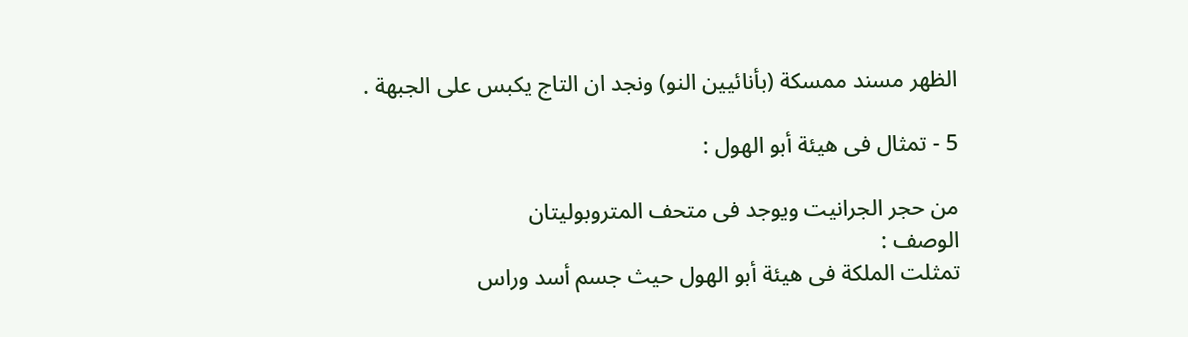الظهر مسند ممسكة (بأنائيين النو) ونجد ان التاج يكبس على الجبهة .

5 - تمثال فى هيئة أبو الهول :

من حجر الجرانيت ويوجد فى متحف المتروبوليتان
الوصف :
تمثلت الملكة فى هيئة أبو الهول حيث جسم أسد وراس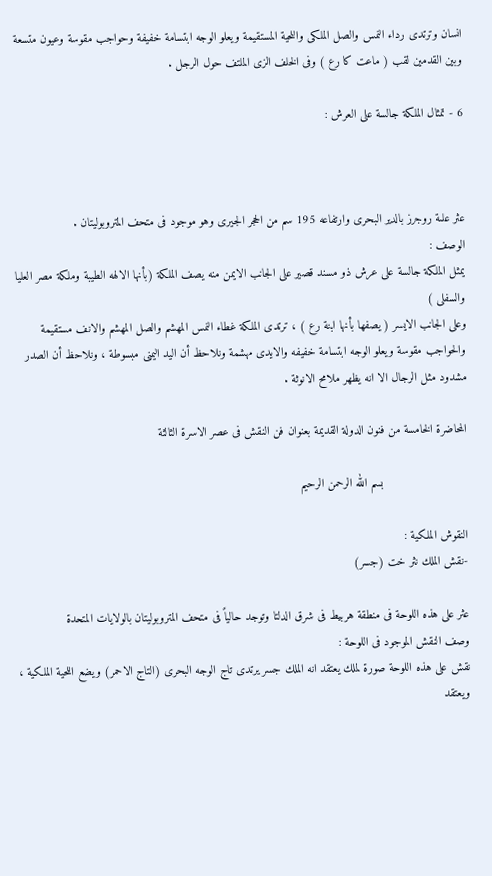انسان وترتدى رداء النمس والصل الملكى واللحية المستقيمة ويعلو الوجه ابتسامة خفيفة وحواجب مقوسة وعيون متسعة وبين القدمين لقب ( ماعت كا رع ) وفى الخلف الزى الملتف حول الرجل .

6 - تمثال الملكة جالسة على العرش :



عثر علىة روجرز بالدير البحرى وارتفاعه 195 سم من الحجر الجيرى وهو موجود فى متحف المتروبوليتان .
الوصف :
يمثل الملكة جالسة على عرش ذو مسند قصير على الجانب الايمن منه يصف الملكة (بأنها الالهه الطيبة وملكة مصر العليا والسفلى )
وعلى الجانب الايسر ( يصفها بأنها ابنة رع ) ، ترتدى الملكة غطاء النمس المهشم والصل المهشم والانف مستقيمة والحواجب مقوسة ويعلو الوجه ابتسامة خفيفه والايدى مهشمة ونلاحظ أن اليد اليمنى مبسوطة ، ونلاحظ أن الصدر مشدود مثل الرجال الا انه يظهر ملامح الانوثة .

المحاضرة الخامسة من فنون الدولة القديمة بعنوان فن النقش فى عصر الاسرة الثالثة

                        بسم الله الرحمن الرحيم

النقوش الملكية :
-نقش الملك نثر خت (جسر)

عثر على هذه اللوحة فى منطقة هربيط فى شرق الدلتا وتوجد حالياً فى متحف المتروبوليتان بالولايات المتحدة
وصف النقش الموجود فى اللوحة :
نقش على هذه اللوحة صورة لملك يعتقد انه الملك جسر يرتدى تاج الوجه البحرى (التاج الاحمر) ويضع اللحية الملكية ، ويعتقد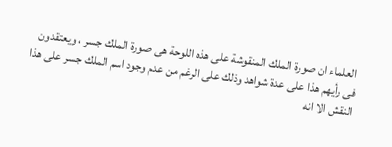العلماء ان صورة الملك المنقوشة على هذه اللوحة هى صورة الملك جسر ، ويعتقدون فى رأيهم هذا على عدة شواهد وذلك على الرغم من عدم وجود اسم الملك جسر على هذا النقش الا انه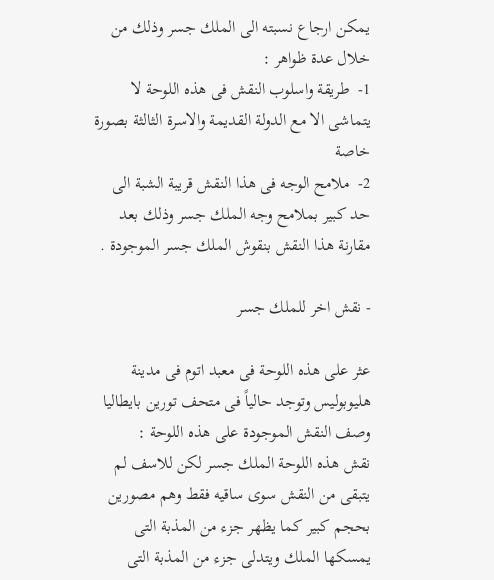يمكن ارجاع نسبته الى الملك جسر وذلك من خلال عدة ظواهر :
1-  طريقة واسلوب النقش فى هذه اللوحة لا يتماشى الا مع الدولة القديمة والاسرة الثالثة بصورة خاصة
2-  ملامح الوجه فى هذا النقش قريبة الشبة الى حد كبير بملامح وجه الملك جسر وذلك بعد مقارنة هذا النقش بنقوش الملك جسر الموجودة .

- نقش اخر للملك جسر

عثر على هذه اللوحة فى معبد اتوم فى مدينة هليوبوليس وتوجد حالياً فى متحف تورين بايطاليا
وصف النقش الموجودة على هذه اللوحة :
نقش هذه اللوحة الملك جسر لكن للاسف لم يتبقى من النقش سوى ساقيه فقط وهم مصورين بحجم كبير كما يظهر جزء من المذبة التى يمسكها الملك ويتدلى جزء من المذبة التى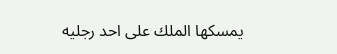يمسكها الملك على احد رجليه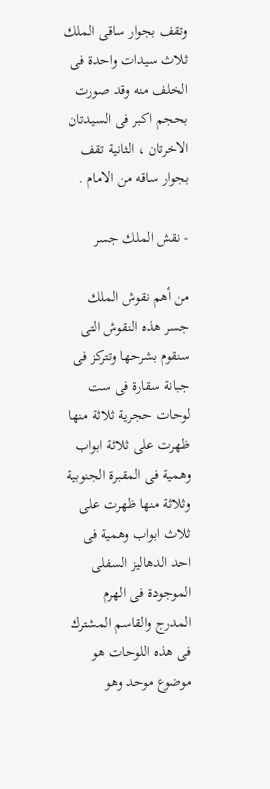وتقف بجوار ساقى الملك ثلاث سيدات واحدة فى الخلف منه وقد صورت بحجم اكبر فى السيدتان الاخرتان ، الثانية تقف بجوار ساقه من الامام .

- نقش الملك جسر

من أهم نقوش الملك جسر هذه النقوش التى سنقوم بشرحها وتتركز فى جبانة سقارة فى ست لوحات حجرية ثلاثة منها ظهرت على ثلاثة ابواب وهمية فى المقبرة الجنوبية وثلاثة منها ظهرت على ثلاث ابواب وهمية فى احد الدهاليز السفلى الموجودة فى الهرم المدرج والقاسم المشترك فى هذه اللوحات هو موضوع موحد وهو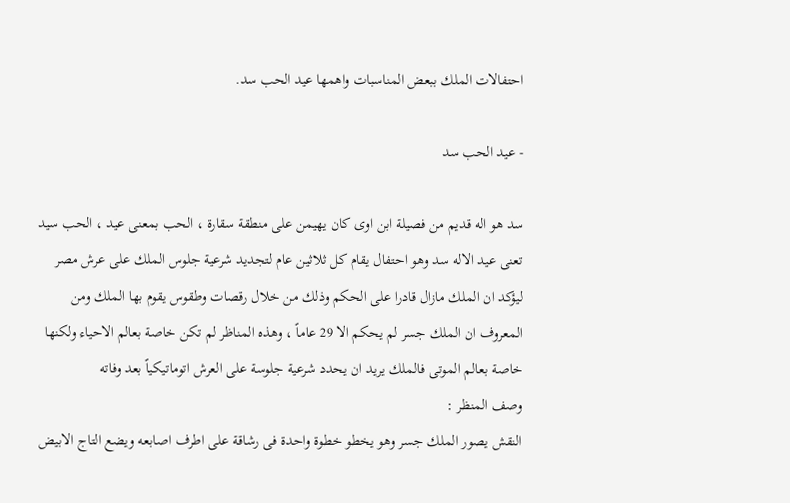احتفالات الملك ببعض المناسبات واهمها عيد الحب سد.

- عيد الحب سد

سد هو اله قديم من فصيلة ابن اوى كان يهيمن على منطقة سقارة ، الحب بمعنى عيد ، الحب سيد تعنى عيد الاله سد وهو احتفال يقام كل ثلاثين عام لتجديد شرعية جلوس الملك على عرش مصر ليؤكد ان الملك مازال قادرا على الحكم وذلك من خلال رقصات وطقوس يقوم بها الملك ومن المعروف ان الملك جسر لم يحكم الا 29 عاماً ، وهذه المناظر لم تكن خاصة بعالم الاحياء ولكنها خاصة بعالم الموتى فالملك يريد ان يحدد شرعية جلوسة على العرش اتوماتيكياً بعد وفاته
وصف المنظر :
النقش يصور الملك جسر وهو يخطو خطوة واحدة فى رشاقة على اطرف اصابعه ويضع التاج الابيض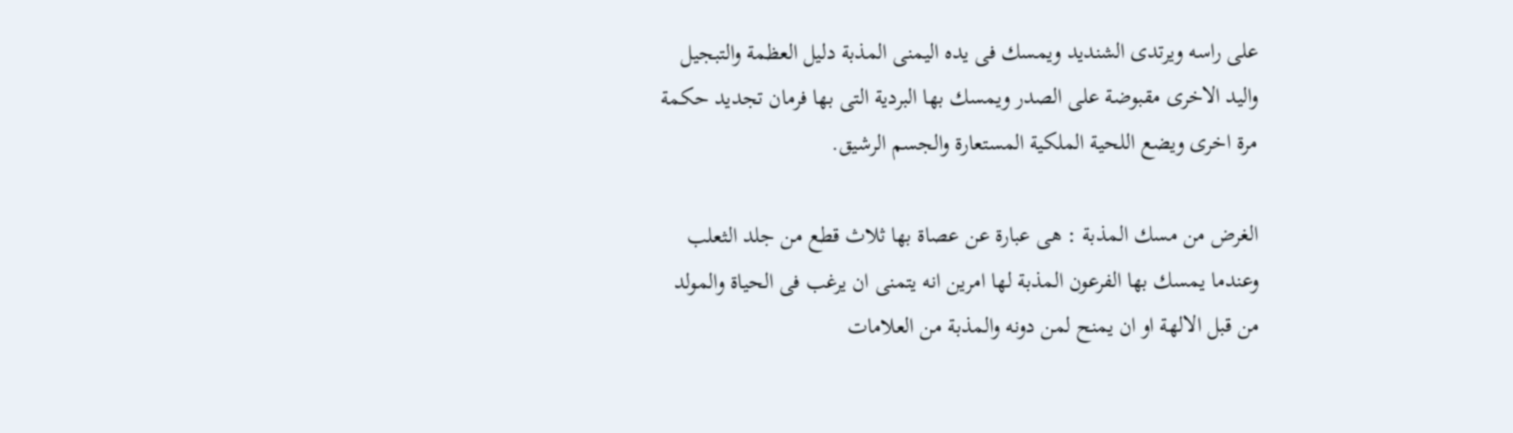على راسه ويرتدى الشنديد ويمسك فى يده اليمنى المذبة دليل العظمة والتبجيل واليد الاخرى مقبوضة على الصدر ويمسك بها البردية التى بها فرمان تجديد حكمة مرة اخرى ويضع اللحية الملكية المستعارة والجسم الرشيق.

الغرض من مسك المذبة : هى عبارة عن عصاة بها ثلاث قطع من جلد الثعلب وعندما يمسك بها الفرعون المذبة لها امرين انه يتمنى ان يرغب فى الحياة والمولد من قبل الالهة او ان يمنح لمن دونه والمذبة من العلامات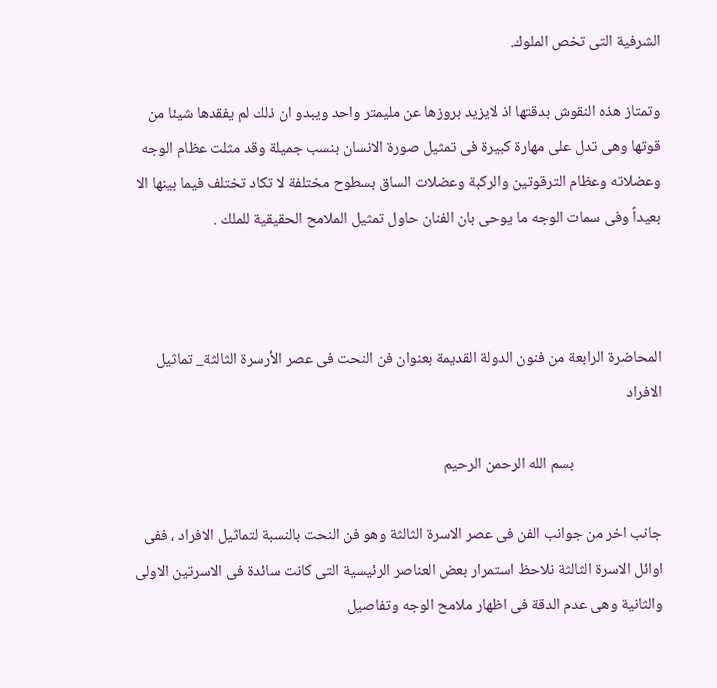الشرفية التى تخص الملوك.

وتمتاز هذه النقوش بدقتها اذ لايزيد بروزها عن مليمتر واحد ويبدو ان ذلك لم يفقدها شيئا من قوتها وهى تدل على مهارة كبيرة فى تمثيل صورة الانسان بنسب جميلة وقد مثلت عظام الوجه وعضلاته وعظام الترقوتين والركبة وعضلات الساق بسطوح مختلفة لا تكاد تختلف فيما بينها الا بعيداً وفى سمات الوجه ما يوحى بان الفنان حاول تمثيل الملامح الحقيقية للملك .



المحاضرة الرابعة من فنون الدولة القديمة بعنوان فن النحت فى عصر الأرسرة الثالثة_ تماثيل الافراد

                         بسم الله الرحمن الرحيم

جانب اخر من جوانب الفن فى عصر الاسرة الثالثة وهو فن النحت بالنسبة لتماثيل الافراد ، ففى اوائل الاسرة الثالثة نلاحظ استمرار بعض العناصر الرئيسية التى كانت سائدة فى الاسرتين الاولى والثانية وهى عدم الدقة فى اظهار ملامح الوجه وتفاصيل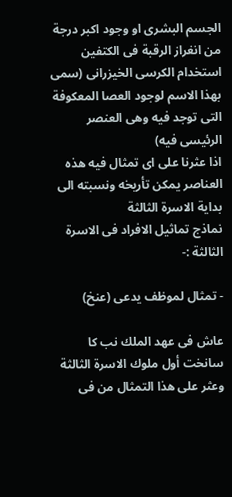الجسم البشرى او وجود اكبر درجة من انغراز الرقبة فى الكتفين استخدام الكرسى الخيزرانى (سمى بهذا الاسم لوجود العصا المعكوفة التى توجد فيه وهى العنصر الرئيسى فيه)
اذا عثرنا على اى تمثال فيه هذه العناصر يمكن تأريخه ونسبته الى بداية الاسرة الثالثة
نماذج تماثيل الافراد فى الاسرة الثالثة :-

- تمثال لموظف يدعى (عنخ)

عاش فى عهد الملك نب كا سانخت أول ملوك الاسرة الثالثة وعثر على هذا التمثال من فى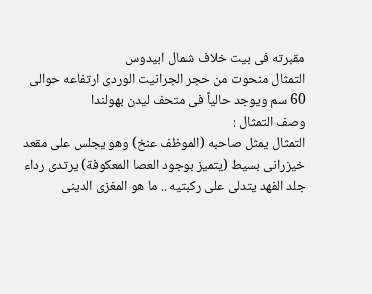مقبرته فى بيت خلاف شمال ابيدوس
التمثال منحوت من حجر الجرانيت الوردى ارتفاعه حوالى 60 سم ويوجد حالياً فى متحف ليدن بهولندا
وصف التمثال :
التمثال يمثل صاحبه (الموظف عنخ) وهو يجلس على مقعد خيزرانى بسيط (يتميز بوجود العصا المعكوفة) يرتدى رداء جلد الفهد يتدلى على ركبتيه .. ما هو المغزى الدينى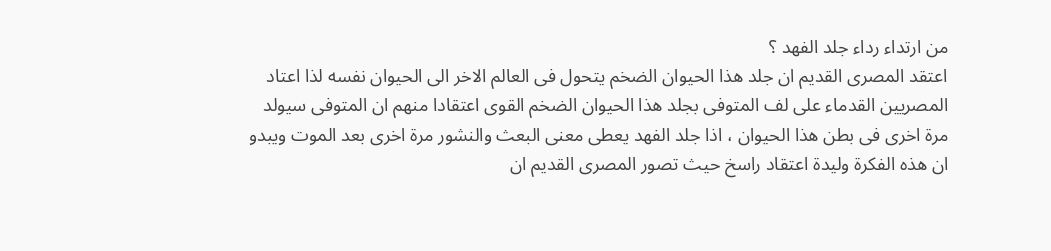من ارتداء رداء جلد الفهد ؟
اعتقد المصرى القديم ان جلد هذا الحيوان الضخم يتحول فى العالم الاخر الى الحيوان نفسه لذا اعتاد المصريين القدماء على لف المتوفى بجلد هذا الحيوان الضخم القوى اعتقادا منهم ان المتوفى سيولد مرة اخرى فى بطن هذا الحيوان ، اذا جلد الفهد يعطى معنى البعث والنشور مرة اخرى بعد الموت ويبدو ان هذه الفكرة وليدة اعتقاد راسخ حيث تصور المصرى القديم ان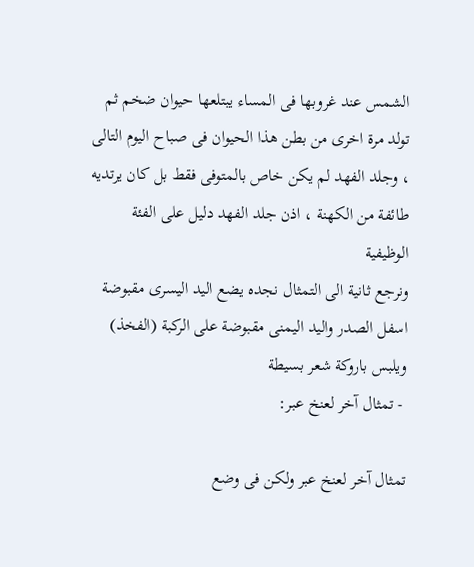الشمس عند غروبها فى المساء يبتلعها حيوان ضخم ثم تولد مرة اخرى من بطن هذا الحيوان فى صباح اليوم التالى ، وجلد الفهد لم يكن خاص بالمتوفى فقط بل كان يرتديه طائفة من الكهنة ، اذن جلد الفهد دليل على الفئة الوظيفية
ونرجع ثانية الى التمثال نجده يضع اليد اليسرى مقبوضة اسفل الصدر واليد اليمنى مقبوضة على الركبة (الفخذ) ويلبس باروكة شعر بسيطة
 - تمثال آخر لعنخ عبر:

تمثال آخر لعنخ عبر ولكن فى وضع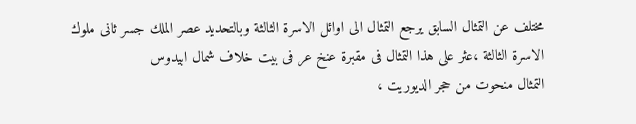مختلف عن التمثال السابق يرجع التمثال الى اوائل الاسرة الثالثة وبالتحديد عصر الملك جسر ثانى ملوك الاسرة الثالثة ،عثر على هذا التمثال فى مقبرة عنخ عر فى بيت خلاف شمال ابيدوس
التمثال منحوت من حجر الديوريت ،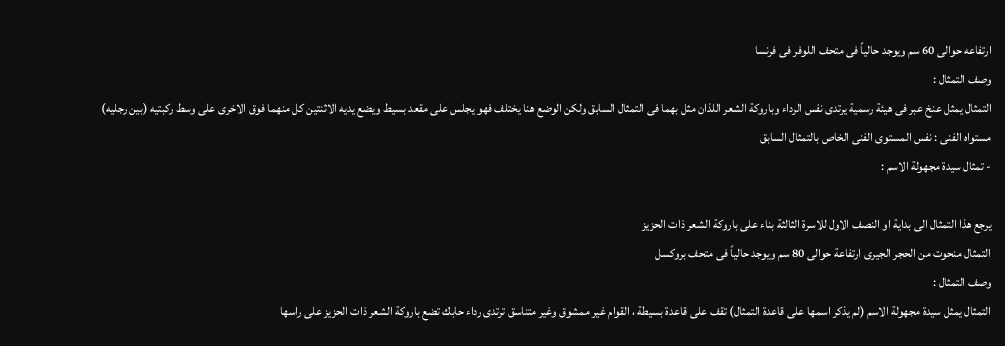ارتفاعه حوالى 60 سم ويوجد حالياً فى متحف اللوفر فى فرنسا
وصف التمثال :
التمثال يمثل عنخ عبر فى هيئة رسمية يرتدى نفس الرداء وباروكة الشعر اللذان مثل بهما فى التمثال السابق ولكن الوضع هنا يختلف فهو يجلس على مقعد بسيط ويضع يديه الاثنتين كل منهما فوق الاخرى على وسط ركبتيه (بين رجليه)
مستواه الفنى : نفس المستوى الفنى الخاص بالتمثال السابق
- تمثال سيدة مجهولة الاسم :

يرجع هذا التمثال الى بداية او النصف الاول للاسرة الثالثة بناء على باروكة الشعر ذات الحزيز
التمثال منحوت من الحجر الجيرى ارتفاعة حوالى 80 سم ويوجد حالياً فى متحف بروكسل
وصف التمثال :
التمثال يمثل سيدة مجهولة الاسم (لم يذكر اسمها على قاعدة التمثال) تقف على قاعدة بسيطة ، القوام غير ممشوق وغير متناسق ترتدى رداء حابك تضع باروكة الشعر ذات الحزيز على راسها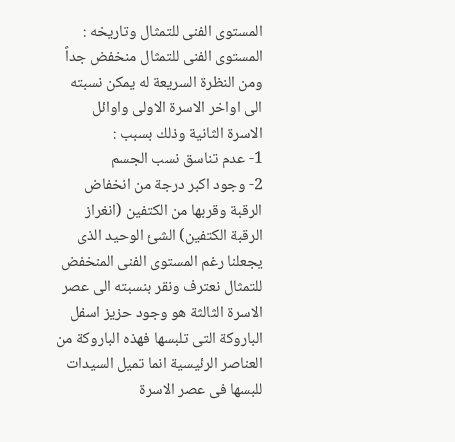المستوى الفنى للتمثال وتاريخه :
المستوى الفنى للتمثال منخفض جداً ومن النظرة السريعة له يمكن نسبته الى اواخر الاسرة الاولى واوائل الاسرة الثانية وذلك بسبب :
1- عدم تناسق نسب الجسم
2- وجود اكبر درجة من انخفاض الرقبة وقربها من الكتفين (انغراز الرقبة الكتفين) الشئ الوحيد الذى يجعلنا رغم المستوى الفنى المنخفض للتمثال نعترف ونقر بنسبته الى عصر الاسرة الثالثة هو وجود حزيز اسفل الباروكة التى تلبسها فهذه الباروكة من العناصر الرئيسية انما تميل السيدات للبسها فى عصر الاسرة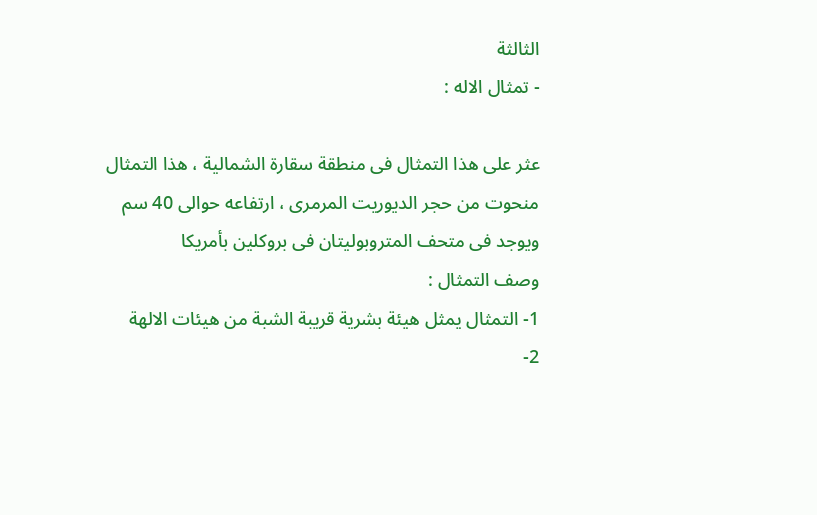الثالثة
- تمثال الاله :

عثر على هذا التمثال فى منطقة سقارة الشمالية ، هذا التمثال منحوت من حجر الديوريت المرمرى ، ارتفاعه حوالى 40 سم ويوجد فى متحف المتروبوليتان فى بروكلين بأمريكا
وصف التمثال :
1- التمثال يمثل هيئة بشرية قريبة الشبة من هيئات الالهة
2-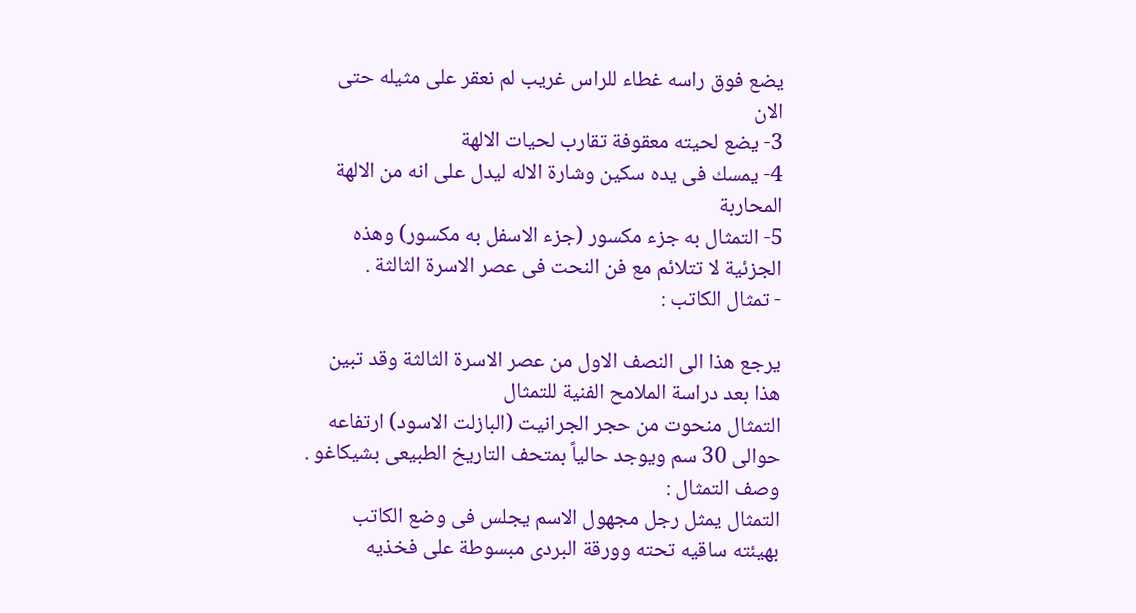يضع فوق راسه غطاء للراس غريب لم نعقر على مثيله حتى الان
3- يضع لحيته معقوفة تقارب لحيات الالهة
4- يمسك فى يده سكين وشارة الاله ليدل على انه من الالهة المحاربة
5- التمثال به جزء مكسور (جزء الاسفل به مكسور) وهذه الجزئية لا تتلائم مع فن النحت فى عصر الاسرة الثالثة .
- تمثال الكاتب :

يرجع هذا الى النصف الاول من عصر الاسرة الثالثة وقد تبين هذا بعد دراسة الملامح الفنية للتمثال
التمثال منحوت من حجر الجرانيت (البازلت الاسود) ارتفاعه حوالى 30 سم ويوجد حالياً بمتحف التاريخ الطبيعى بشيكاغو .
وصف التمثال :
التمثال يمثل رجل مجهول الاسم يجلس فى وضع الكاتب بهيئته ساقيه تحته وورقة البردى مبسوطة على فخذيه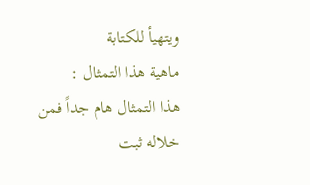ويتهيأ للكتابة
ماهية هذا التمثال :
هذا التمثال هام جداً فمن خلاله ثبت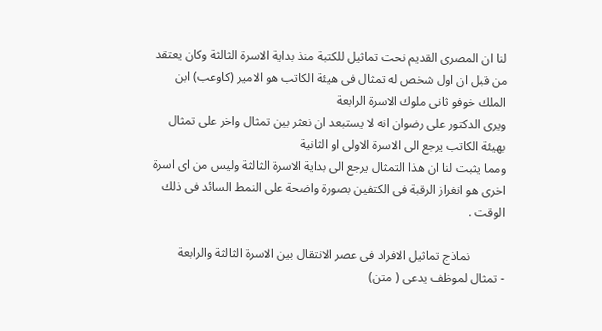لنا ان المصرى القديم نحت تماثيل للكتبة منذ بداية الاسرة الثالثة وكان يعتقد من قبل ان اول شخص له تمثال فى هيئة الكاتب هو الامير (كاوعب) ابن الملك خوفو ثانى ملوك الاسرة الرابعة
ويرى الدكتور على رضوان انه لا يستبعد ان نعثر بين تمثال واخر على تمثال بهيئة الكاتب يرجع الى الاسرة الاولى او الثانية
ومما يثبت لنا ان هذا التمثال يرجع الى بداية الاسرة الثالثة وليس من اى اسرة اخرى هو انغراز الرقبة فى الكتفين بصورة واضحة على النمط السائد فى ذلك الوقت .

           نماذج تماثيل الافراد فى عصر الانتقال بين الاسرة الثالثة والرابعة
- تمثال لموظف يدعى ( متن)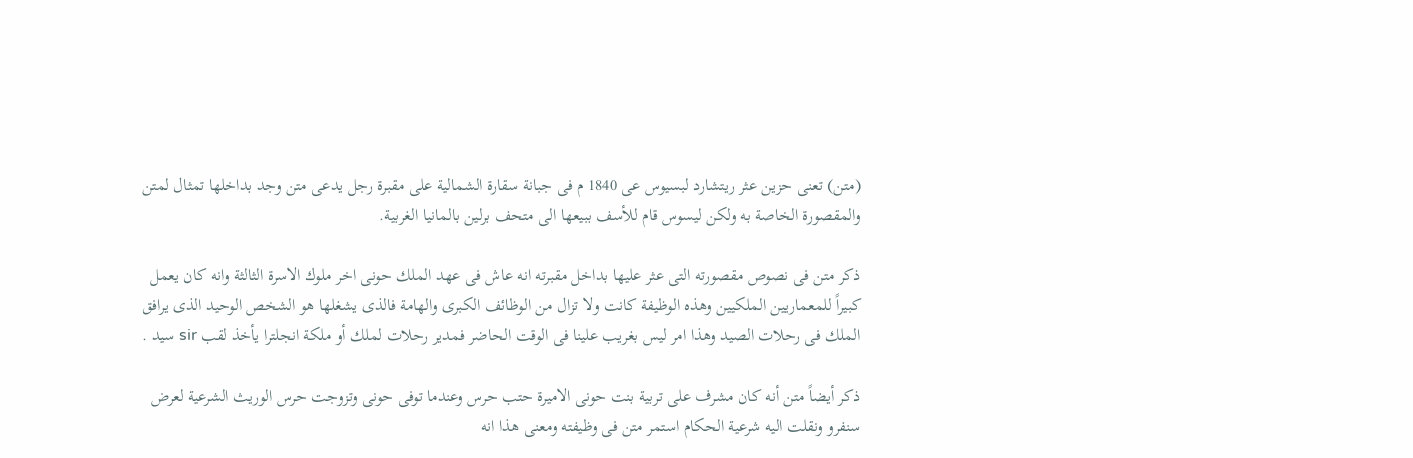(متن) تعنى حزين عثر ريتشارد لبسيوس عى 1840 م فى جبانة سقارة الشمالية على مقبرة رجل يدعى متن وجد بداخلها تمثال لمتن والمقصورة الخاصة به ولكن ليسوس قام للأسف ببيعها الى متحف برلين بالمانيا الغربية.

ذكر متن فى نصوص مقصورته التى عثر عليها بداخل مقبرته انه عاش فى عهد الملك حونى اخر ملوك الاسرة الثالثة وانه كان يعمل كبيراً للمعماريين الملكيين وهذه الوظيفة كانت ولا تزال من الوظائف الكبرى والهامة فالذى يشغلها هو الشخص الوحيد الذى يرافق الملك فى رحلات الصيد وهذا امر ليس بغريب علينا فى الوقت الحاضر فمدير رحلات لملك أو ملكة انجلترا يأخذ لقب sir سيد .

ذكر أيضاً متن أنه كان مشرف على تربية بنت حونى الاميرة حتب حرس وعندما توفى حونى وتزوجت حرس الوريث الشرعية لعرض سنفرو ونقلت اليه شرعية الحكام استمر متن فى وظيفته ومعنى هذا انه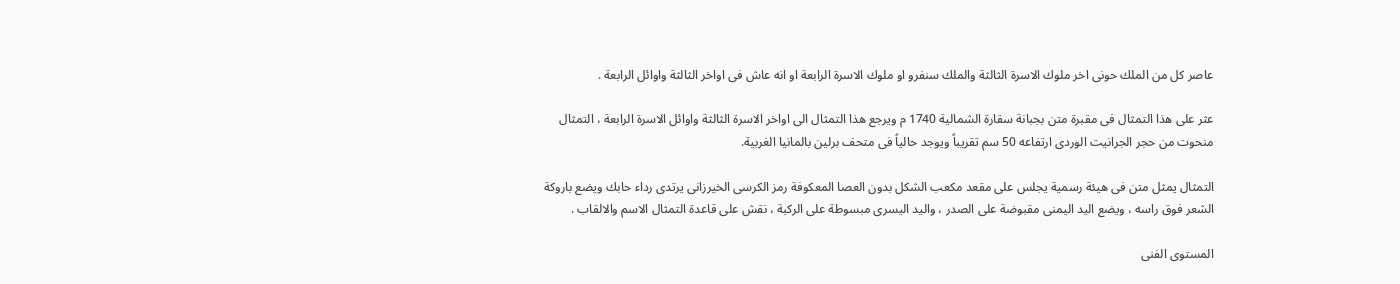عاصر كل من الملك حونى اخر ملوك الاسرة الثالثة والملك سنفرو او ملوك الاسرة الرابعة او انه عاش فى اواخر الثالثة واوائل الرابعة .

عثر على هذا التمثال فى مقبرة متن بجبانة سقارة الشمالية 1740 م ويرجع هذا التمثال الى اواخر الاسرة الثالثة واوائل الاسرة الرابعة ، التمثال منحوت من حجر الجرانيت الوردى ارتفاعه 50 سم تقريباً ويوجد حالياً فى متحف برلين بالمانيا الغربية.

التمثال يمثل متن فى هيئة رسمية يجلس على مقعد مكعب الشكل بدون العصا المعكوفة رمز الكرسى الخيرزانى يرتدى رداء حابك ويضع باروكة الشعر فوق راسه ، ويضع اليد اليمنى مقبوضة على الصدر ، واليد اليسرى مبسوطة على الركبة ، نقش على قاعدة التمثال الاسم والالقاب .

المستوى الفنى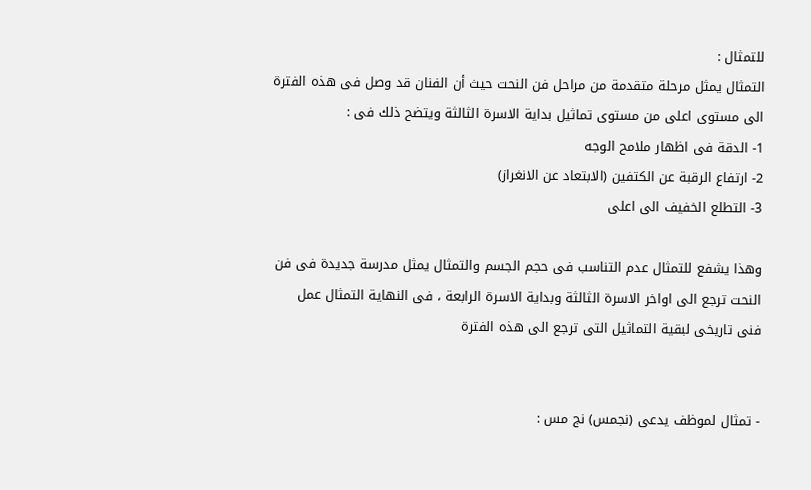للتمثال :
التمثال يمثل مرحلة متقدمة من مراحل فن النحت حيث أن الفنان قد وصل فى هذه الفترة الى مستوى اعلى من مستوى تماثيل بداية الاسرة الثالثة ويتضح ذلك فى :
1- الدقة فى اظهار ملامح الوجه
2- ارتفاع الرقبة عن الكتفين (الابتعاد عن الانغراز)
3- التطلع الخفيف الى اعلى

وهذا يشفع للتمثال عدم التناسب فى حجم الجسم والتمثال يمثل مدرسة جديدة فى فن النحت ترجع الى اواخر الاسرة الثالثة وبداية الاسرة الرابعة ، فى النهاية التمثال عمل فنى تاريخى لبقية التماثيل التى ترجع الى هذه الفترة


- تمثال لموظف يدعى (نجمس) نج مس :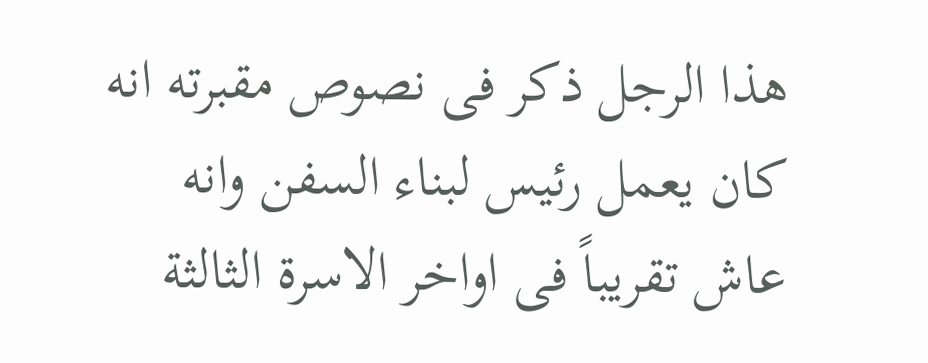هذا الرجل ذكر فى نصوص مقبرته انه كان يعمل رئيس لبناء السفن وانه عاش تقريباً فى اواخر الاسرة الثالثة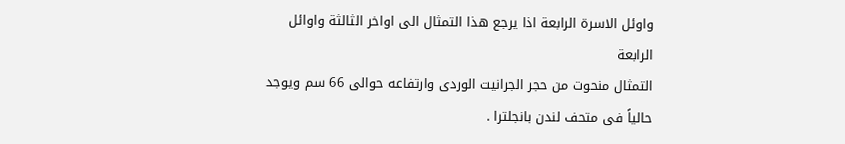واوئل الاسرة الرابعة اذا يرجع هذا التمثال الى اواخر الثالثة واوائل الرابعة
التمثال منحوت من حجر الجرانيت الوردى وارتفاعه حوالى 66 سم ويوجد حالياً فى متحف لندن بانجلترا .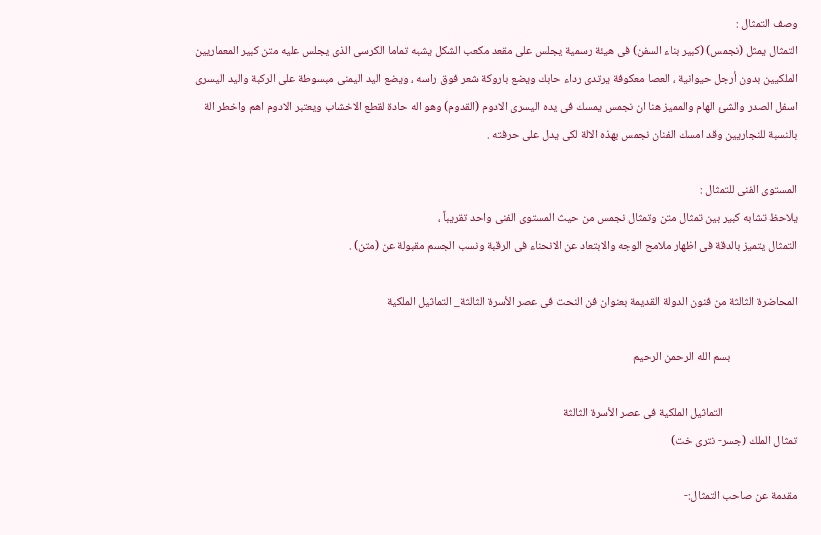وصف التمثال :
التمثال يمثل (نجمس) (كبير بناء السفن) فى هيئة رسمية يجلس على مقعد مكعب الشكل يشبه تماما الكرسى الذى يجلس عليه متن كبير المعماريين الملكيين بدون أرجل حيوانية ، العصا معكوفة يرتدى رداء حابك ويضع باروكة شعر فوق راسه ، ويضع اليد اليمنى مبسوطة على الركبة واليد اليسرى اسفل الصدر والشئ الهام والمميز هنا ان نجمس يمسك فى يده اليسرى الادوم (القدوم) وهو اله حادة لقطع الاخشاب ويعتبر الادوم اهم واخطر الة بالنسبة للنجاريين وقد امسك الفنان نجمس بهذه الالة لكى يدل على حرفته .

المستوى الفنى للتمثال :
يلاحظ تشابه كبير بين تمثال متن وتمثال نجمس من حيث المستوى الفنى واحد تقريباً ،
التمثال يتميز بالدقة فى اظهار ملامح الوجه والابتعاد عن الانحناء فى الرقبة ونسب الجسم مقبولة عن (متن) .

المحاضرة الثالثة من فنون الدولة القديمة بعنوان فن النحت فى عصر الأسرة الثالثة_ التماثيل الملكية

                         بسم الله الرحمن الرحيم

                            التماثيل الملكية فى عصر الأسرة الثالثة
تمثال الملك (جسر- نترى خت)

مقدمة عن صاحب التمثال:-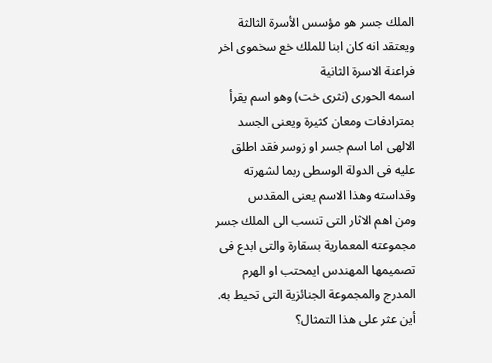الملك جسر هو مؤسس الأسرة الثالثة ويعتقد انه كان ابنا للملك خع سخموى اخر فراعنة الاسرة الثانية
اسمه الحورى (نثرى خت) وهو اسم يقرأ بمترادفات ومعان كثيرة ويعنى الجسد الالهى اما اسم جسر او زوسر فقد اطلق عليه فى الدولة الوسطى ربما لشهرته وقداسته وهذا الاسم يعنى المقدس
ومن اهم الاثار التى تنسب الى الملك جسر مجموعته المعمارية بسقارة والتى ابدع فى تصميمها المهندس ايمحتب او الهرم المدرج والمجموعة الجنائزية التى تحيط به.
أين عثر على هذا التمثال؟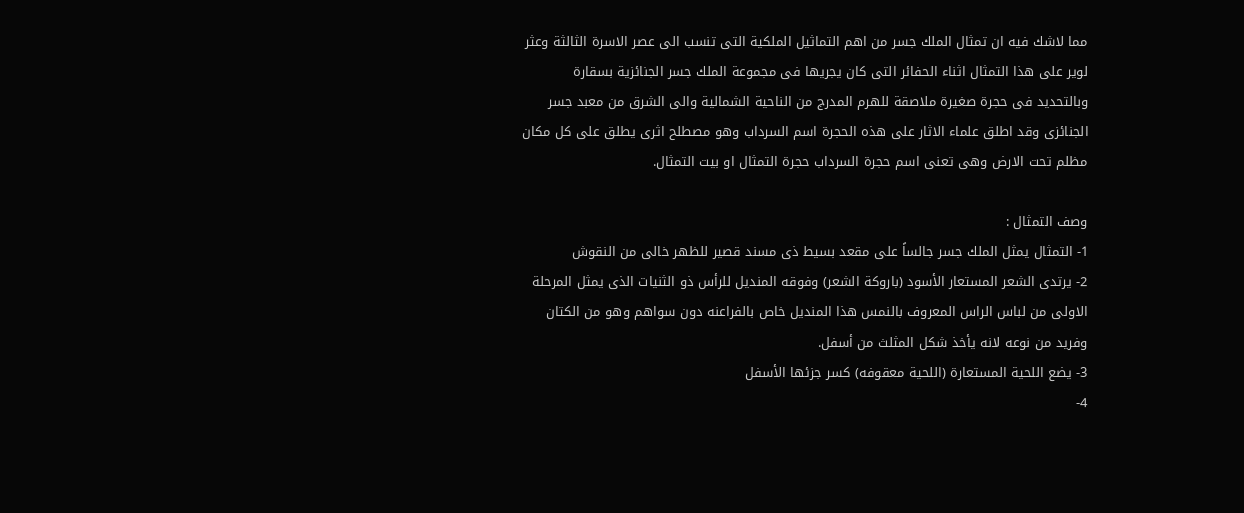مما لاشك فيه ان تمثال الملك جسر من اهم التماثيل الملكية التى تنسب الى عصر الاسرة الثالثة وعثر لوير على هذا التمثال اثناء الحفائر التى كان يجريها فى مجموعة الملك جسر الجنائزية بسقارة وبالتحديد فى حجرة صغيرة ملاصقة للهرم المدرج من الناحية الشمالية والى الشرق من معبد جسر الجنائزى وقد اطلق علماء الاثار على هذه الحجرة اسم السرداب وهو مصطلح اثرى يطلق على كل مكان مظلم تحت الارض وهى تعنى اسم حجرة السرداب حجرة التمثال او بيت التمثال.

وصف التمثال :
1- التمثال يمثل الملك جسر جالساً على مقعد بسيط ذى مسند قصير للظهر خالى من النقوش
2- يرتدى الشعر المستعار الأسود (باروكة الشعر) وفوقه المنديل للرأس ذو الثنيات الذى يمثل المرحلة الاولى من لباس الراس المعروف بالنمس هذا المنديل خاص بالفراعنه دون سواهم وهو من الكتان وفريد من نوعه لانه يأخذ شكل المثلث من أسفل.
3- يضع اللحية المستعارة (اللحية معقوفه) كسر جزئها الأسفل
4-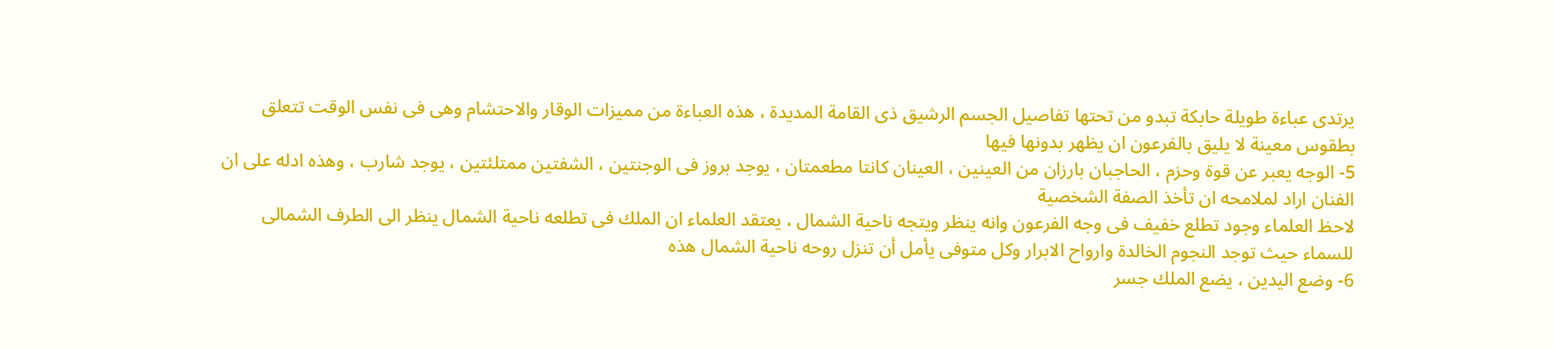يرتدى عباءة طويلة حابكة تبدو من تحتها تفاصيل الجسم الرشيق ذى القامة المديدة ، هذه العباءة من مميزات الوقار والاحتشام وهى فى نفس الوقت تتعلق بطقوس معينة لا يليق بالفرعون ان يظهر بدونها فيها
5- الوجه يعبر عن قوة وحزم ، الحاجبان بارزان من العينين ، العينان كانتا مطعمتان ، يوجد بروز فى الوجنتين ، الشفتين ممتلئتين ، يوجد شارب ، وهذه ادله على ان الفنان اراد لملامحه ان تأخذ الصفة الشخصية
لاحظ العلماء وجود تطلع خفيف فى وجه الفرعون وانه ينظر ويتجه ناحية الشمال ، يعتقد العلماء ان الملك فى تطلعه ناحية الشمال ينظر الى الطرف الشمالى للسماء حيث توجد النجوم الخالدة وارواح الابرار وكل متوفى يأمل أن تنزل روحه ناحية الشمال هذه
6- وضع اليدين ، يضع الملك جسر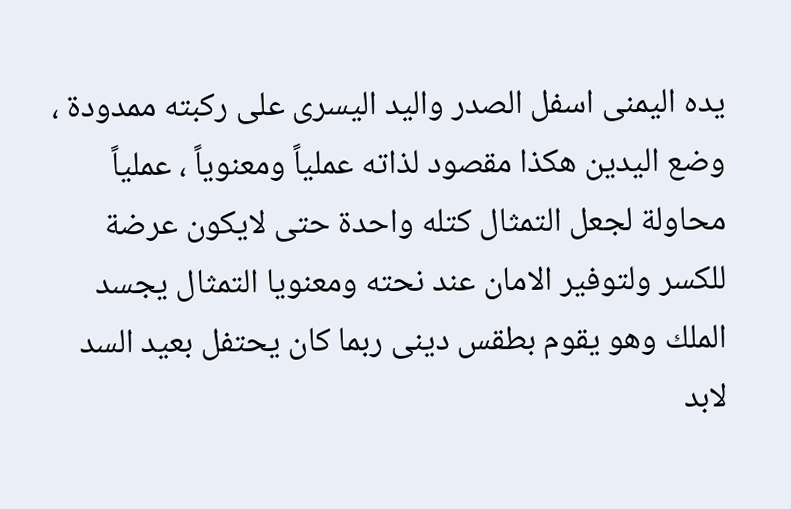يده اليمنى اسفل الصدر واليد اليسرى على ركبته ممدودة ، وضع اليدين هكذا مقصود لذاته عملياً ومعنوياً ، عملياً محاولة لجعل التمثال كتله واحدة حتى لايكون عرضة للكسر ولتوفير الامان عند نحته ومعنويا التمثال يجسد الملك وهو يقوم بطقس دينى ربما كان يحتفل بعيد السد لابد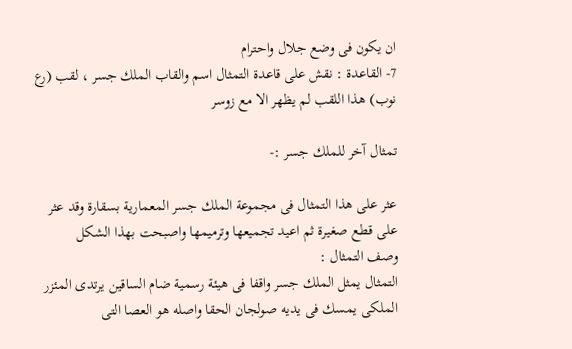ان يكون فى وضع جلال واحترام
7- القاعدة : نقش على قاعدة التمثال اسم والقاب الملك جسر ، لقب (رع نوب) هذا اللقب لم يظهر الا مع زوسر

تمثال آخر للملك جسر :-

عثر على هذا التمثال فى مجموعة الملك جسر المعمارية بسقارة وقد عثر على قطع صغيرة ثم اعيد تجميعها وترميمها واصبحت بهذا الشكل
وصف التمثال :
التمثال يمثل الملك جسر واقفا فى هيئة رسمية ضام الساقين يرتدى المئزر الملكى يمسك فى يديه صولجان الحقا واصله هو العصا التى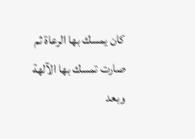كان يمسك بها الرعاة ثم صارت تمسك بها الآلهة وبعد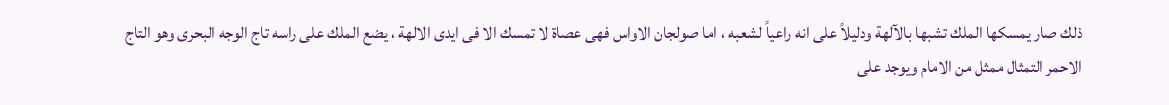ذلك صار يمسكها الملك تشبها بالآلهة ودليلاً على انه راعياً لشعبه ، اما صولجان الاواس فهى عصاة لا تمسك الا فى ايدى الالهة ، يضع الملك على راسه تاج الوجه البحرى وهو التاج الاحمر التمثال ممثل من الامام ويوجد على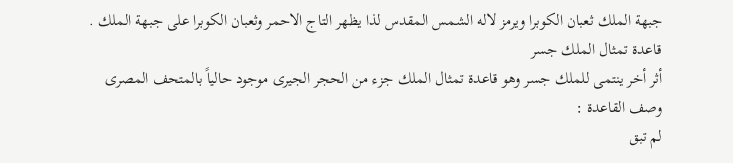جبهة الملك ثعبان الكوبرا ويرمز لاله الشمس المقدس لذا يظهر التاج الاحمر وثعبان الكوبرا على جبهة الملك .
قاعدة تمثال الملك جسر
أثر أخر ينتمى للملك جسر وهو قاعدة تمثال الملك جزء من الحجر الجيرى موجود حالياً بالمتحف المصرى
وصف القاعدة :
لم تبق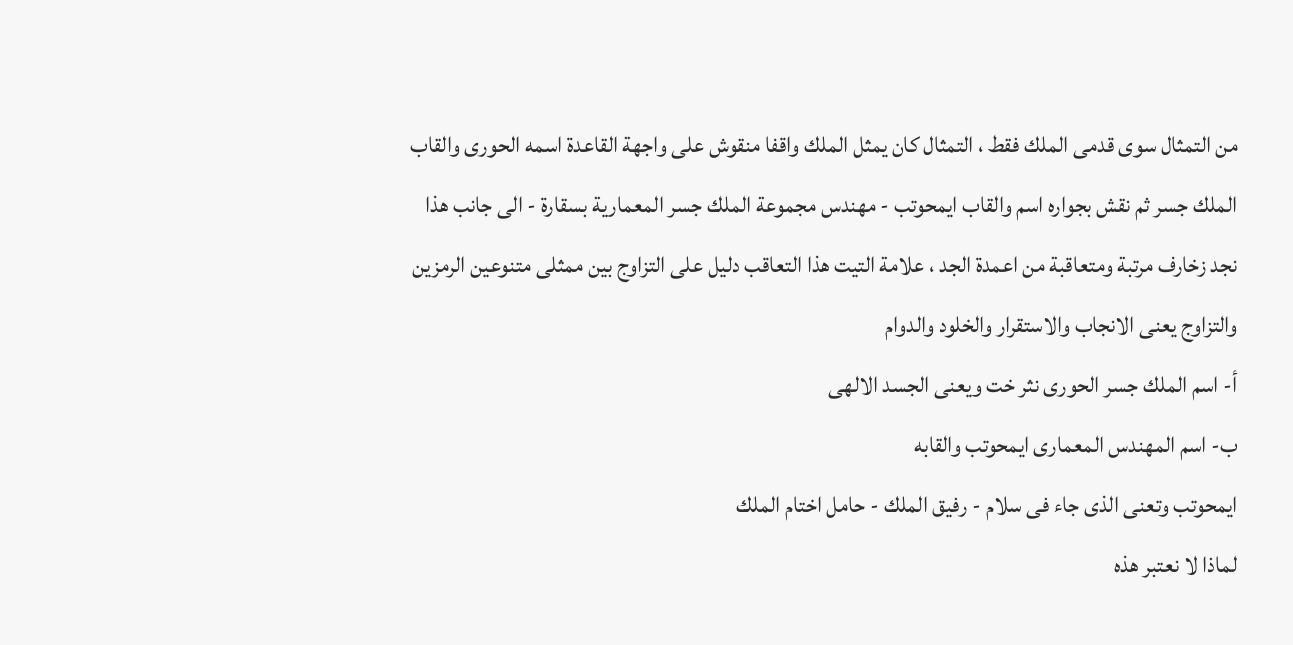من التمثال سوى قدمى الملك فقط ، التمثال كان يمثل الملك واقفا منقوش على واجهة القاعدة اسمه الحورى والقاب الملك جسر ثم نقش بجواره اسم والقاب ايمحوتب - مهندس مجموعة الملك جسر المعمارية بسقارة - الى جانب هذا نجد زخارف مرتبة ومتعاقبة من اعمدة الجد ، علامة التيت هذا التعاقب دليل على التزاوج بين ممثلى متنوعين الرمزين والتزاوج يعنى الانجاب والاستقرار والخلود والدوام
أ- اسم الملك جسر الحورى نثر خت ويعنى الجسد الالهى
ب- اسم المهندس المعمارى ايمحوتب والقابه
ايمحوتب وتعنى الذى جاء فى سلام - رفيق الملك - حامل اختام الملك
لماذا لا نعتبر هذه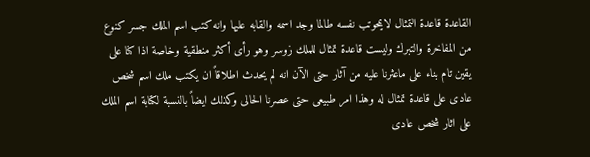القاعدة قاعدة التمثال لايمحوتب نفسه طالما وجد اسمه والقابه عليها وانه كتب اسم الملك جسر كنوع من المفاخرة والتبرك وليست قاعدة تمثال للملك زوسر وهو رأى أكثر منطقية وخاصة اذا كنا على يقين تام بناء على ماعثرنا عليه من آثار حتى الآن انه لم يحدث اطلاقاً ان يكتب ملك اسم شخص عادى على قاعدة تمثال له وهذا امر طبيعى حتى عصرنا الحالى وكذلك ايضاً بالنسبة لكتابة اسم الملك على اثار شخص عادى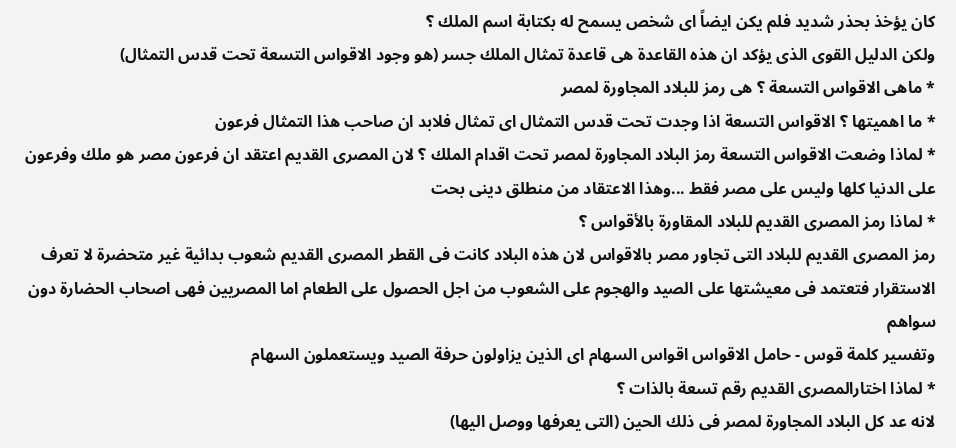كان يؤخذ بحذر شديد فلم يكن ايضاً اى شخص يسمح له بكتابة اسم الملك ؟
ولكن الدليل القوى الذى يؤكد ان هذه القاعدة هى قاعدة تمثال الملك جسر (هو وجود الاقواس التسعة تحت قدس التمثال)
* ماهى الاقواس التسعة ؟ هى رمز للبلاد المجاورة لمصر
* ما اهميتها ؟ الاقواس التسعة اذا وجدت تحت قدس التمثال اى تمثال فلابد ان صاحب هذا التمثال فرعون
* لماذا وضعت الاقواس التسعة رمز البلاد المجاورة لمصر تحت اقدام الملك ؟ لان المصرى القديم اعتقد ان فرعون مصر هو ملك وفرعون على الدنيا كلها وليس على مصر فقط ...وهذا الاعتقاد من منطلق دينى بحت
* لماذا رمز المصرى القديم للبلاد المقاورة بالأقواس ؟
رمز المصرى القديم للبلاد التى تجاور مصر بالاقواس لان هذه البلاد كانت فى القطر المصرى القديم شعوب بدائية غير متحضرة لا تعرف الاستقرار فتعتمد فى معيشتها على الصيد والهجوم على الشعوب من اجل الحصول على الطعام اما المصريين فهى اصحاب الحضارة دون سواهم
وتفسير كلمة قوس - حامل الاقواس اقواس السهام اى الذين يزاولون حرفة الصيد ويستعملون السهام
* لماذا اختارالمصرى القديم رقم تسعة بالذات ؟
لانه عد كل البلاد المجاورة لمصر فى ذلك الحين (التى يعرفها ووصل اليها)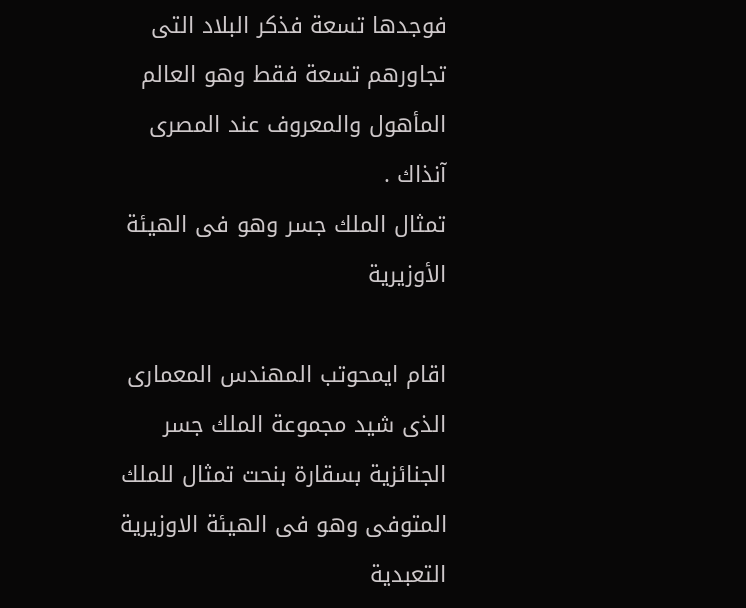فوجدها تسعة فذكر البلاد التى تجاورهم تسعة فقط وهو العالم المأهول والمعروف عند المصرى آنذاك .
تمثال الملك جسر وهو فى الهيئة الأوزيرية

اقام ايمحوتب المهندس المعمارى الذى شيد مجموعة الملك جسر الجنائزية بسقارة بنحت تمثال للملك المتوفى وهو فى الهيئة الاوزيرية التعبدية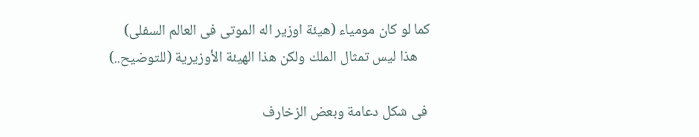كما لو كان مومياء (هيئة اوزير اله الموتى فى العالم السفلى)
    هذا ليس تمثال الملك ولكن هذا الهيئة الأوزيرية (للتوضيح..)

 فى شكل دعامة وبعض الزخارف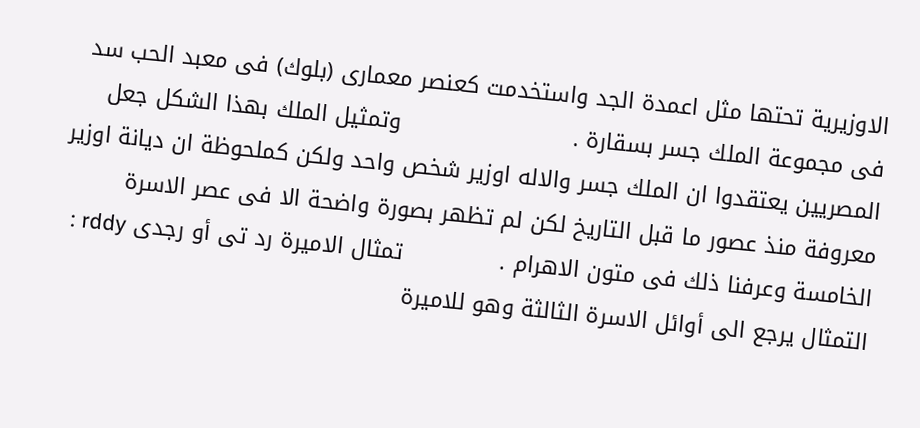الاوزيرية تحتها مثل اعمدة الجد واستخدمت كعنصر معمارى (بلوك) فى معبد الحب سد فى مجموعة الملك جسر بسقارة .                       وتمثيل الملك بهذا الشكل جعل المصريين يعتقدوا ان الملك جسر والاله اوزير شخص واحد ولكن كملحوظة ان ديانة اوزير معروفة منذ عصور ما قبل التاريخ لكن لم تظهر بصورة واضحة الا فى عصر الاسرة الخامسة وعرفنا ذلك فى متون الاهرام .             تمثال الاميرة رد تى أو رجدى rddy :
التمثال يرجع الى أوائل الاسرة الثالثة وهو للاميرة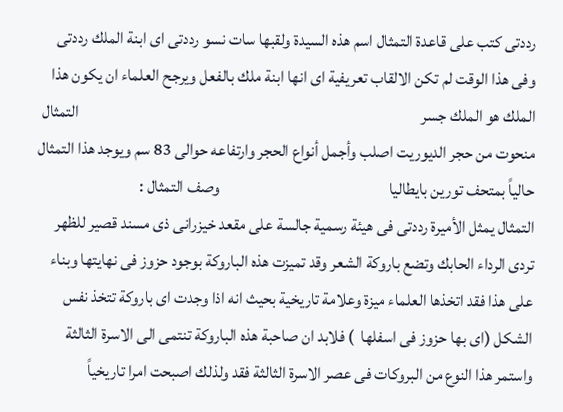رددتى كتب على قاعدة التمثال اسم هذه السيدة ولقبها سات نسو رددتى اى ابنة الملك رددتى وفى هذا الوقت لم تكن الالقاب تعريفية اى انها ابنة ملك بالفعل ويرجح العلماء ان يكون هذا الملك هو الملك جسر                                                                                                       التمثال منحوت من حجر الديوريت اصلب وأجمل أنواع الحجر وارتفاعه حوالى 83 سم ويوجد هذا التمثال حالياً بمتحف تورين بايطاليا                                                   وصف التمثال :                                                                                            التمثال يمثل الأميرة رددتى فى هيئة رسمية جالسة على مقعد خيزرانى ذى مسند قصير للظهر تردى الرداء الحابك وتضع باروكة الشعر وقد تميزت هذه الباروكة بوجود حزوز فى نهايتها وبناء على هذا فقد اتخذها العلماء ميزة وعلامة تاريخية بحيث انه اذا وجدت اى باروكة تتخذ نفس الشكل (اى بها حزوز فى اسفلها  ) فلابد ان صاحبة هذه الباروكة تنتمى الى الاسرة الثالثة واستمر هذا النوع من البروكات فى عصر الاسرة الثالثة فقد ولذلك اصبحت امرا تاريخياً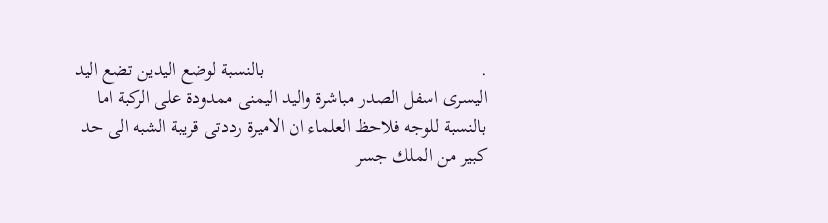.                                             بالنسبة لوضع اليدين تضع اليد اليسرى اسفل الصدر مباشرة واليد اليمنى ممدودة على الركبة اما بالنسبة للوجه فلاحظ العلماء ان الاميرة رددتى قريبة الشبه الى حد كبير من الملك جسر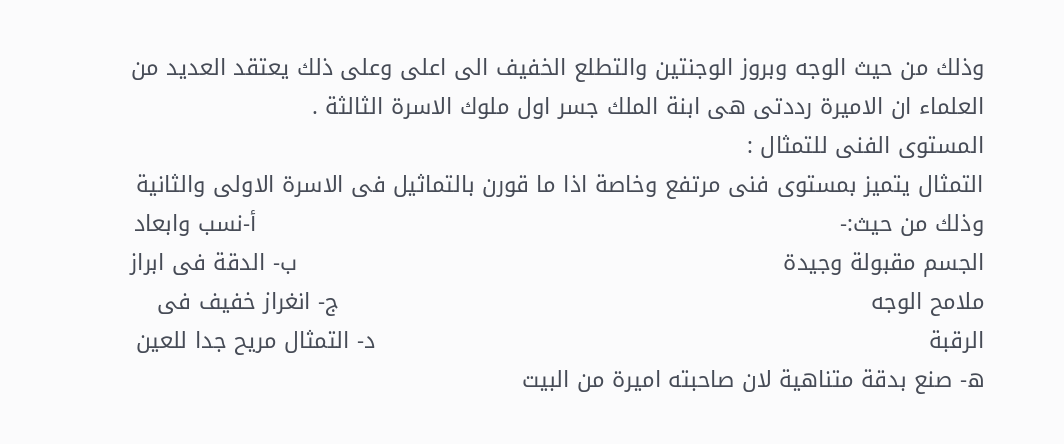وذلك من حيث الوجه وبروز الوجنتين والتطلع الخفيف الى اعلى وعلى ذلك يعتقد العديد من العلماء ان الاميرة رددتى هى ابنة الملك جسر اول ملوك الاسرة الثالثة .                                                                                          المستوى الفنى للتمثال :                                                                              التمثال يتميز بمستوى فنى مرتفع وخاصة اذا ما قورن بالتماثيل فى الاسرة الاولى والثانية وذلك من حيث:-                                                                              أ-نسب وابعاد الجسم مقبولة وجيدة                                                                 ب- الدقة فى ابراز ملامح الوجه                                                                       ج- انغراز خفيف فى الرقبة                                                                          د- التمثال مريح جدا للعين                                                                            ه- صنع بدقة متناهية لان صاحبته اميرة من البيت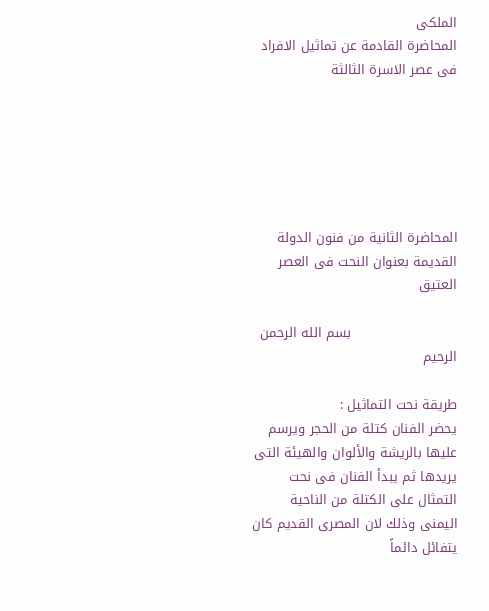الملكى
المحاضرة القادمة عن تماثيل الافراد فى عصر الاسرة الثالثة






المحاضرة الثانية من فنون الدولة القديمة بعنوان النحت فى العصر العتيق

                        بسم الله الرحمن الرحيم

طريقة نحت التماثيل :
يحضر الفنان كتلة من الحجر ويرسم عليها بالريشة والألوان والهيئة التى يريدها ثم يبدأ الفنان فى نحت التمثال على الكتلة من الناحية اليمنى وذلك لان المصرى القديم كان يتفائل دائماً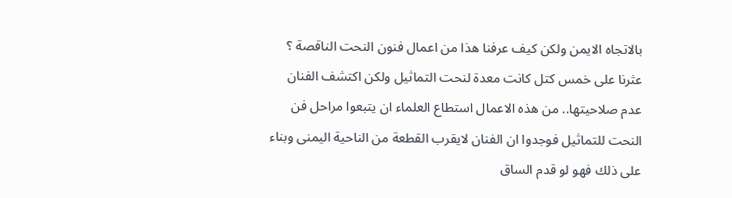بالاتجاه الايمن ولكن كيف عرفنا هذا من اعمال فنون النحت الناقصة ؟ عثرنا على خمس كتل كانت معدة لنحت التماثيل ولكن اكتشف الفنان عدم صلاحيتها.. من هذه الاعمال استطاع العلماء ان يتبعوا مراحل فن النحت للتماثيل فوجدوا ان الفنان لايقرب القطعة من الناحية اليمنى وبناء على ذلك فهو لو قدم الساق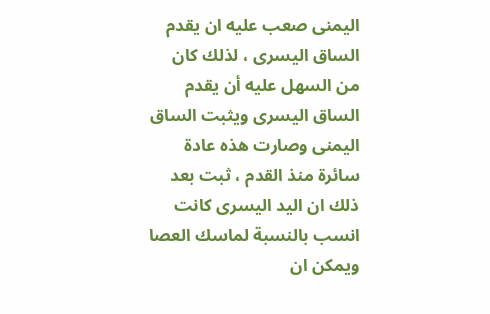اليمنى صعب عليه ان يقدم الساق اليسرى ، لذلك كان من السهل عليه أن يقدم الساق اليسرى ويثبت الساق اليمنى وصارت هذه عادة سائرة منذ القدم ، ثبت بعد ذلك ان اليد اليسرى كانت انسب بالنسبة لماسك العصا ويمكن ان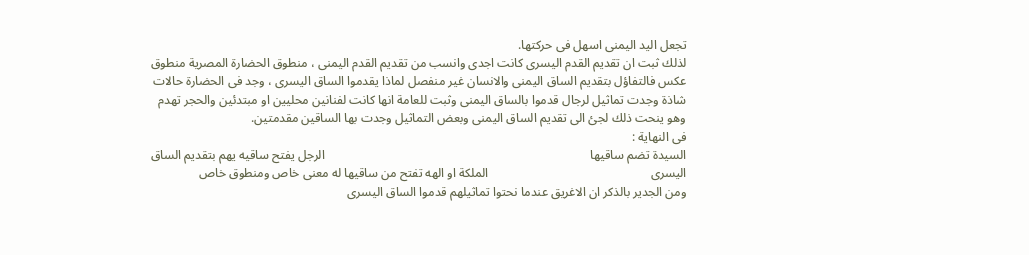تجعل اليد اليمنى اسهل فى حركتها.
لذلك ثبت ان تقديم القدم اليسرى كانت اجدى وانسب من تقديم القدم اليمنى ، منطوق الحضارة المصرية منطوق عكس فالتفاؤل بتقديم الساق اليمنى والانسان غير منفصل لماذا يقدموا الساق اليسرى ، وجد فى الحضارة حالات شاذة وجدت تماثيل لرجال قدموا بالساق اليمنى وثبت للعامة انها كانت لفنانين محليين او مبتدئين والحجر تهدم وهو ينحت ذلك لجئ الى تقديم الساق اليمنى وبعض التماثيل وجدت بها الساقين مقدمتين.
فى النهاية :
السيدة تضم ساقيها                                                                                     الرجل يفتح ساقيه يهم بتقديم الساق اليسرى                                                    الملكة او الهه تفتح من ساقيها له معنى خاص ومنطوق خاص                              ومن الجدير بالذكر ان الاغريق عندما نحتوا تماثيلهم قدموا الساق اليسرى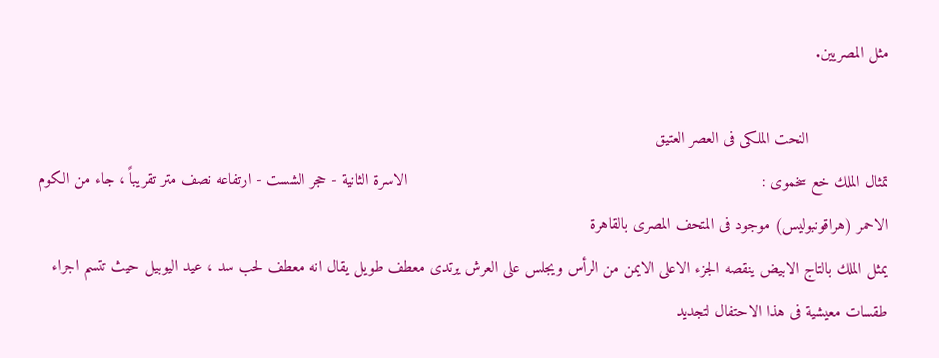مثل المصريين.

                 النحت الملكى فى العصر العتيق
تمثال الملك خع سخموى :                                                                            الاسرة الثانية - حجر الشست - ارتفاعه نصف متر تقريباً ، جاء من الكوم الاحمر (هراقونبوليس) موجود فى المتحف المصرى بالقاهرة
يمثل الملك بالتاج الابيض ينقصه الجزء الاعلى الايمن من الرأس ويجلس على العرش يرتدى معطف طويل يقال انه معطف لحب سد ، عيد اليوبيل حيث تتسم اجراء طقسات معيشية فى هذا الاحتفال لتجديد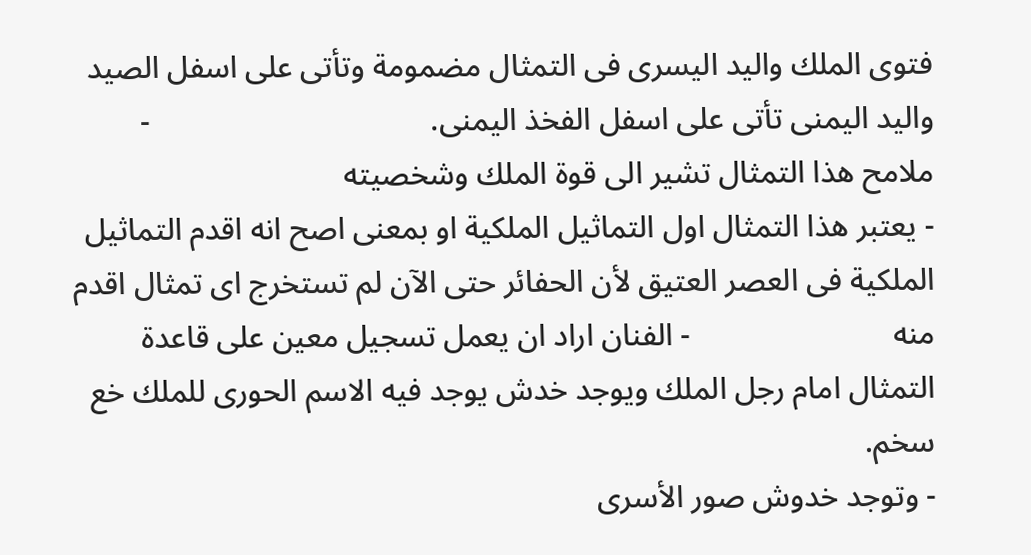فتوى الملك واليد اليسرى فى التمثال مضمومة وتأتى على اسفل الصيد واليد اليمنى تأتى على اسفل الفخذ اليمنى.                                    - ملامح هذا التمثال تشير الى قوة الملك وشخصيته                                            - يعتبر هذا التمثال اول التماثيل الملكية او بمعنى اصح انه اقدم التماثيل الملكية فى العصر العتيق لأن الحفائر حتى الآن لم تستخرج اى تمثال اقدم منه                          - الفنان اراد ان يعمل تسجيل معين على قاعدة التمثال امام رجل الملك ويوجد خدش يوجد فيه الاسم الحورى للملك خع سخم.
- وتوجد خدوش صور الأسرى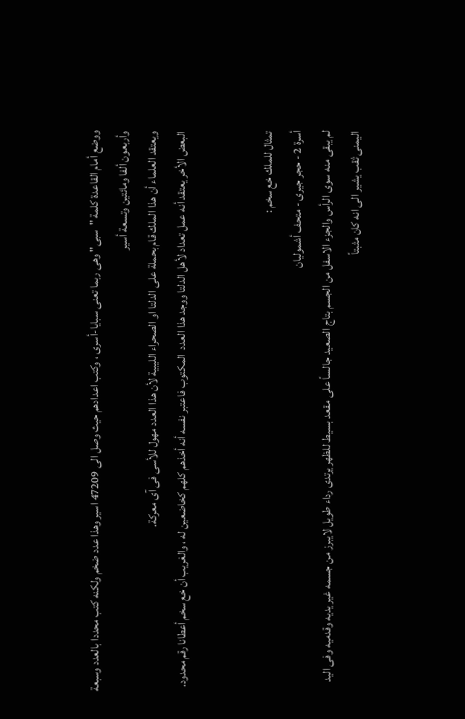ووضع أمام القاعدة كلمة "سبى" وهى ربما تعنى سبايا-أسرى ، وكتب اعدادهم حيث وصل الى 47209 اسير وهذا عدد ضخم ولكنه كتب محددا بالعدد وسبعة وأربعون ألفا ومائتين وتسعة أسير
ويعتقد العلماء أن هذا الملك قام بحملة على الدلتا او الصحراء الليبية لأن هذا العدد مهول للأسى فى آى معركة.
البعض الأخر يعتقد أنه عمل تعداد لأهل الدلتا ووجد هذا العدد  المكتوب فاعتبر نفسه أنه أخذهم كلهم كخاضعين له ، والغريب أن خع سخم أعطانا رقم محدود.


تمثال للملك خع سخم :
أسرة 2 - حجر جيرى - متحف أشموليان
لم يبقى منه سوى الرأس والجزء الاسفل من الجسم بتاج الصعيد جالساً على مقعد بسيط للظهر يرتدى رداء طويل لايبرز من جسمه غير يديه وقدميه وفى اليد اليمنى ثقب يشير الى انه كان مثبتاً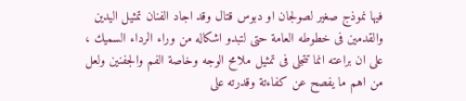فيها نموذج صغير لصولجان او دبوس قتال وقد اجاد الفنان تمثيل اليدين والقدمين فى خطوطه العامة حتى لتبدو اشكاله من وراء الرداء السميك ، على ان براعته انما تتجلى فى تمثيل ملامح الوجه وخاصة الفم والجفنين ولعل من اهم ما يفصح عن كفاءتة وقدرته على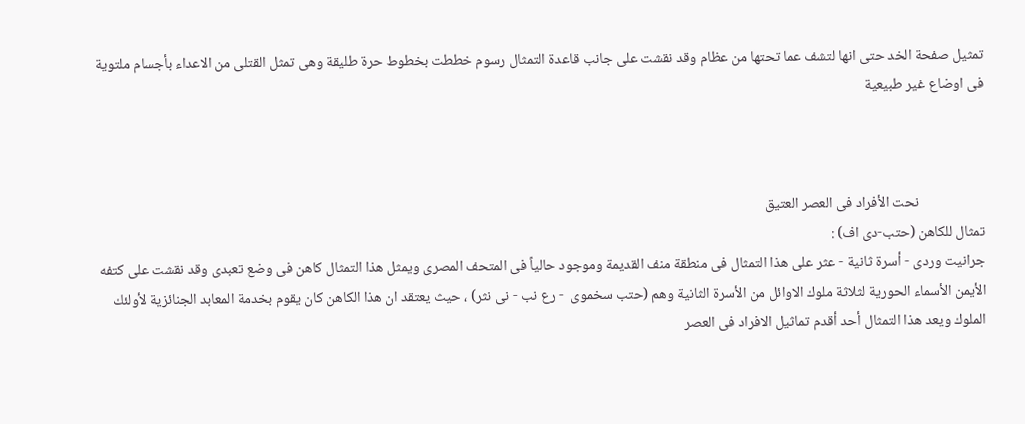تمثيل صفحة الخد حتى انها لتشف عما تحتها من عظام وقد نقشت على جانب قاعدة التمثال رسوم خططت بخطوط حرة طليقة وهى تمثل القتلى من الاعداء بأجسام ملتوية فى اوضاع غير طبيعية



                    نحت الأفراد فى العصر العتيق
تمثال للكاهن (حتب-دى اف) :
جرانيت وردى - أسرة ثانية - عثر على هذا التمثال فى منطقة منف القديمة وموجود حالياً فى المتحف المصرى ويمثل هذا التمثال كاهن فى وضع تعبدى وقد نقشت على كتفه الأيمن الأسماء الحورية لثلاثة ملوك الاوائل من الأسرة الثانية وهم (حتب سخموى  - رع نب - نى نثر) ، حيث يعتقد ان هذا الكاهن كان يقوم بخدمة المعابد الجنائزية لأولئك الملوك ويعد هذا التمثال أحد أقدم تماثيل الافراد فى العصر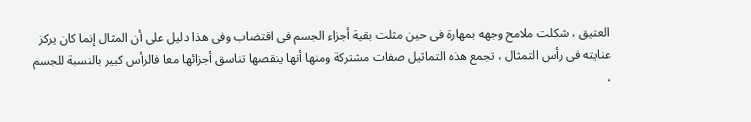العتيق ، شكلت ملامح وجهه بمهارة فى حين مثلت بقية أجزاء الجسم فى اقتضاب وفى هذا دليل على أن المثال إنما كان يركز عنايته فى رأس التمثال ، تجمع هذه التماثيل صفات مشتركة ومنها أنها ينقصها تناسق أجزائها معا فالرأس كبير بالنسبة للجسم ،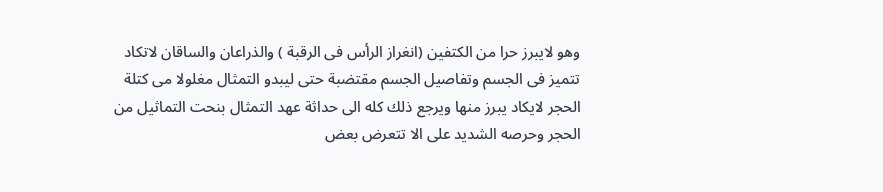وهو لايبرز حرا من الكتفين (انغراز الرأس فى الرقبة ) والذراعان والساقان لاتكاد تتميز فى الجسم وتفاصيل الجسم مقتضبة حتى ليبدو التمثال مغلولا مى كتلة الحجر لايكاد يبرز منها ويرجع ذلك كله الى حداثة عهد التمثال بنحت التماثيل من الحجر وحرصه الشديد على الا تتعرض بعض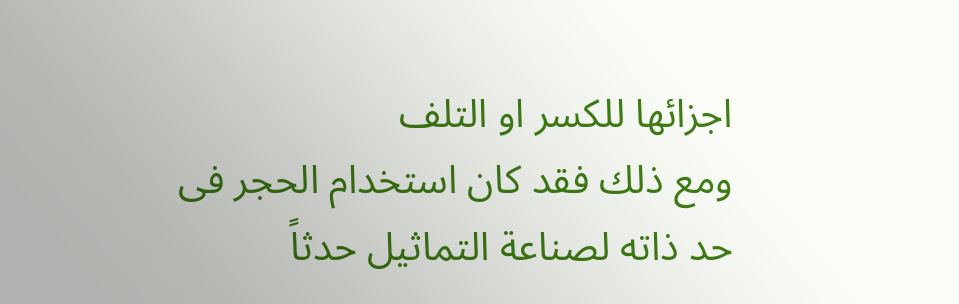اجزائها للكسر او التلف
ومع ذلك فقد كان استخدام الحجر فى حد ذاته لصناعة التماثيل حدثاً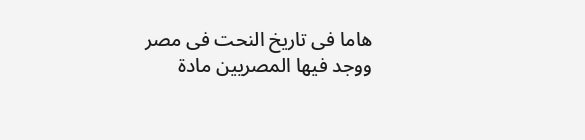هاما فى تاريخ النحت فى مصر ووجد فيها المصريين مادة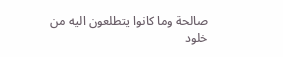صالحة وما كانوا يتطلعون اليه من خلود